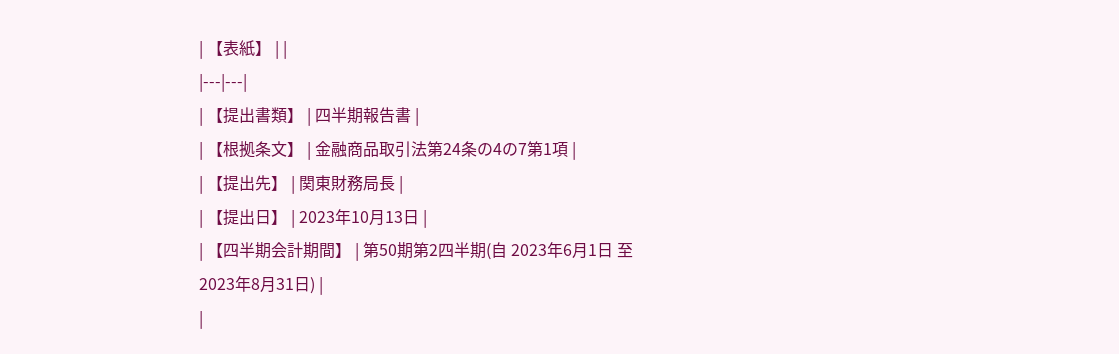| 【表紙】 | |
|---|---|
| 【提出書類】 | 四半期報告書 |
| 【根拠条文】 | 金融商品取引法第24条の4の7第1項 |
| 【提出先】 | 関東財務局長 |
| 【提出日】 | 2023年10月13日 |
| 【四半期会計期間】 | 第50期第2四半期(自 2023年6月1日 至 2023年8月31日) |
|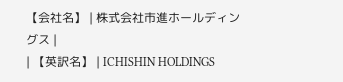【会社名】 | 株式会社市進ホールディングス |
| 【英訳名】 | ICHISHIN HOLDINGS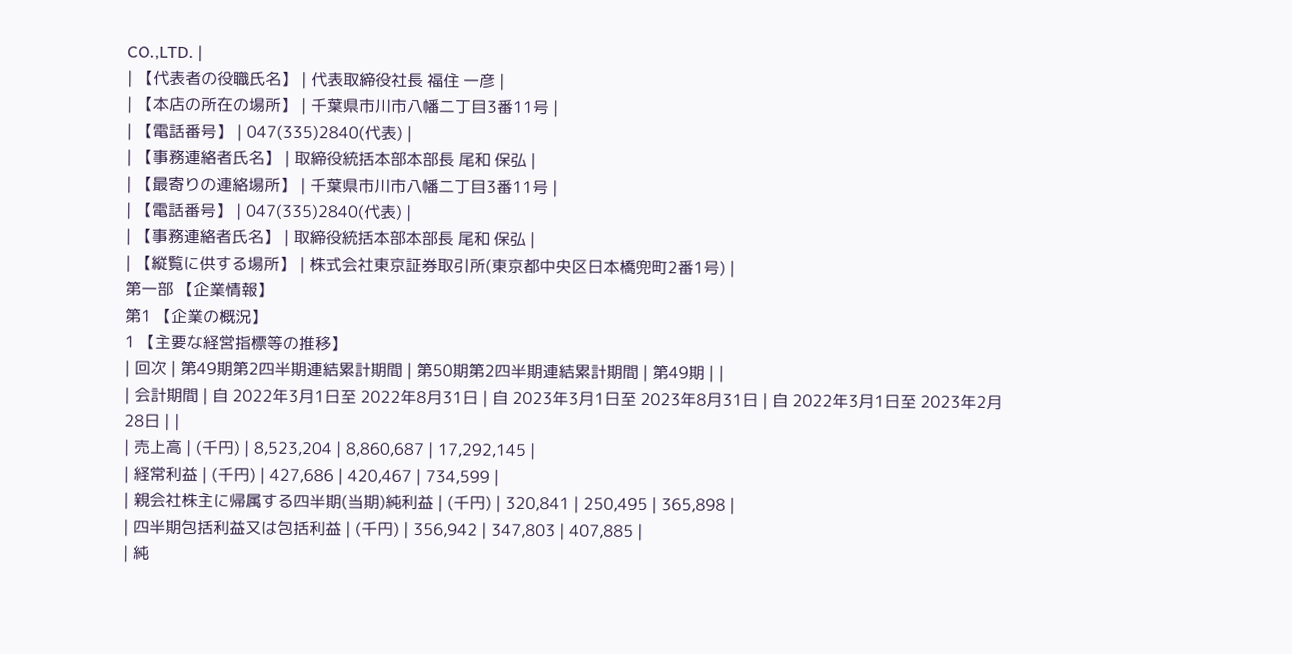CO.,LTD. |
| 【代表者の役職氏名】 | 代表取締役社長 福住 一彦 |
| 【本店の所在の場所】 | 千葉県市川市八幡二丁目3番11号 |
| 【電話番号】 | 047(335)2840(代表) |
| 【事務連絡者氏名】 | 取締役統括本部本部長 尾和 保弘 |
| 【最寄りの連絡場所】 | 千葉県市川市八幡二丁目3番11号 |
| 【電話番号】 | 047(335)2840(代表) |
| 【事務連絡者氏名】 | 取締役統括本部本部長 尾和 保弘 |
| 【縦覧に供する場所】 | 株式会社東京証券取引所(東京都中央区日本橋兜町2番1号) |
第一部 【企業情報】
第1 【企業の概況】
1 【主要な経営指標等の推移】
| 回次 | 第49期第2四半期連結累計期間 | 第50期第2四半期連結累計期間 | 第49期 | |
| 会計期間 | 自 2022年3月1日至 2022年8月31日 | 自 2023年3月1日至 2023年8月31日 | 自 2022年3月1日至 2023年2月28日 | |
| 売上高 | (千円) | 8,523,204 | 8,860,687 | 17,292,145 |
| 経常利益 | (千円) | 427,686 | 420,467 | 734,599 |
| 親会社株主に帰属する四半期(当期)純利益 | (千円) | 320,841 | 250,495 | 365,898 |
| 四半期包括利益又は包括利益 | (千円) | 356,942 | 347,803 | 407,885 |
| 純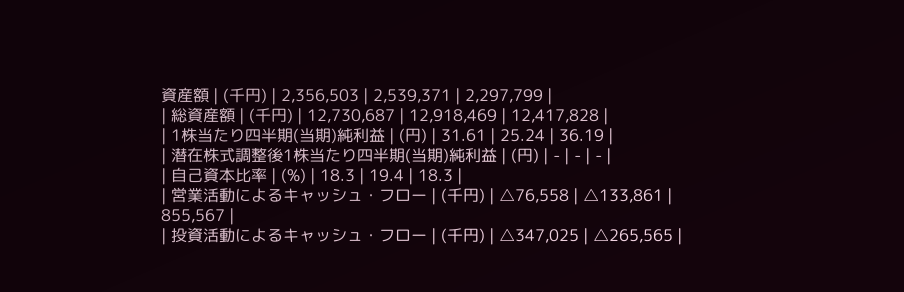資産額 | (千円) | 2,356,503 | 2,539,371 | 2,297,799 |
| 総資産額 | (千円) | 12,730,687 | 12,918,469 | 12,417,828 |
| 1株当たり四半期(当期)純利益 | (円) | 31.61 | 25.24 | 36.19 |
| 潜在株式調整後1株当たり四半期(当期)純利益 | (円) | - | - | - |
| 自己資本比率 | (%) | 18.3 | 19.4 | 18.3 |
| 営業活動によるキャッシュ・フロー | (千円) | △76,558 | △133,861 | 855,567 |
| 投資活動によるキャッシュ・フロー | (千円) | △347,025 | △265,565 |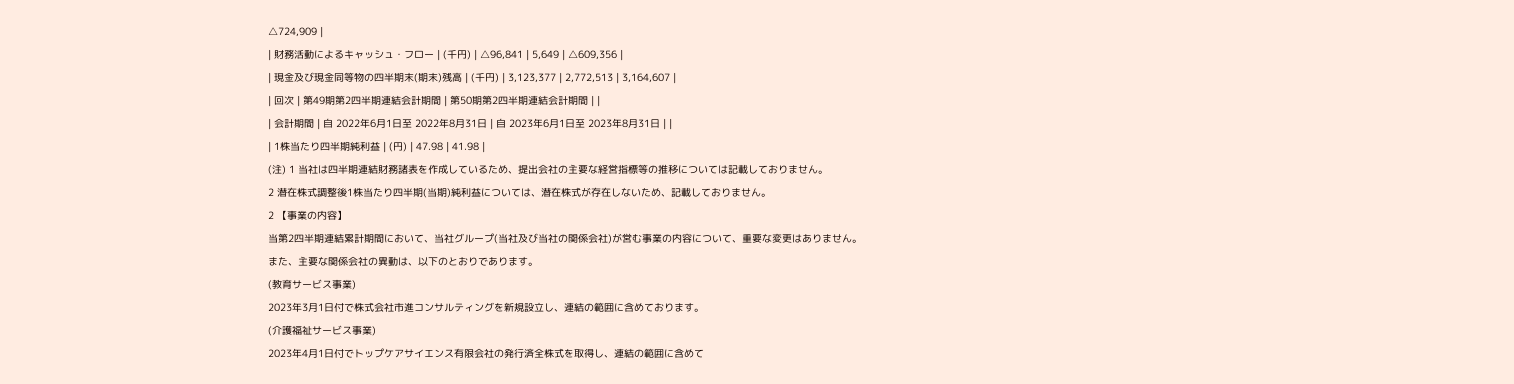△724,909 |
| 財務活動によるキャッシュ・フロー | (千円) | △96,841 | 5,649 | △609,356 |
| 現金及び現金同等物の四半期末(期末)残高 | (千円) | 3,123,377 | 2,772,513 | 3,164,607 |
| 回次 | 第49期第2四半期連結会計期間 | 第50期第2四半期連結会計期間 | |
| 会計期間 | 自 2022年6月1日至 2022年8月31日 | 自 2023年6月1日至 2023年8月31日 | |
| 1株当たり四半期純利益 | (円) | 47.98 | 41.98 |
(注) 1 当社は四半期連結財務諸表を作成しているため、提出会社の主要な経営指標等の推移については記載しておりません。
2 潜在株式調整後1株当たり四半期(当期)純利益については、潜在株式が存在しないため、記載しておりません。
2 【事業の内容】
当第2四半期連結累計期間において、当社グループ(当社及び当社の関係会社)が営む事業の内容について、重要な変更はありません。
また、主要な関係会社の異動は、以下のとおりであります。
(教育サービス事業)
2023年3月1日付で株式会社市進コンサルティングを新規設立し、連結の範囲に含めております。
(介護福祉サービス事業)
2023年4月1日付でトップケアサイエンス有限会社の発行済全株式を取得し、連結の範囲に含めて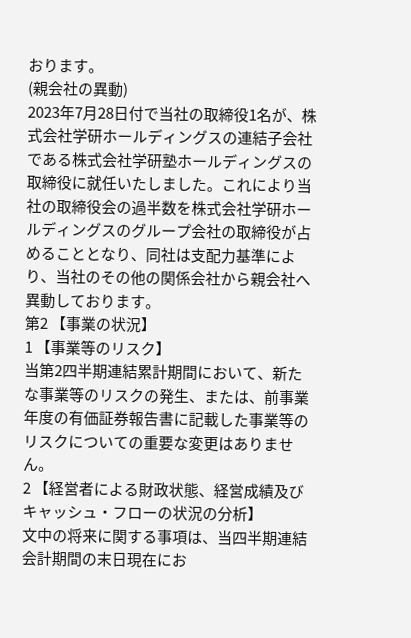おります。
(親会社の異動)
2023年7月28日付で当社の取締役1名が、株式会社学研ホールディングスの連結子会社である株式会社学研塾ホールディングスの取締役に就任いたしました。これにより当社の取締役会の過半数を株式会社学研ホールディングスのグループ会社の取締役が占めることとなり、同社は支配力基準により、当社のその他の関係会社から親会社へ異動しております。
第2 【事業の状況】
1 【事業等のリスク】
当第2四半期連結累計期間において、新たな事業等のリスクの発生、または、前事業年度の有価証券報告書に記載した事業等のリスクについての重要な変更はありません。
2 【経営者による財政状態、経営成績及びキャッシュ・フローの状況の分析】
文中の将来に関する事項は、当四半期連結会計期間の末日現在にお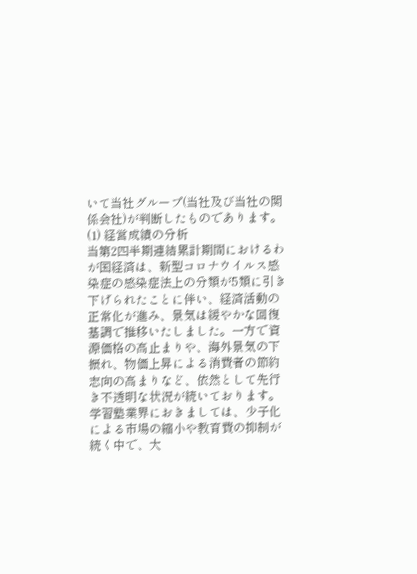いて当社グループ(当社及び当社の関係会社)が判断したものであります。
(1) 経営成績の分析
当第2四半期連結累計期間におけるわが国経済は、新型コロナウイルス感染症の感染症法上の分類が5類に引き下げられたことに伴い、経済活動の正常化が進み、景気は緩やかな回復基調で推移いたしました。一方で資源価格の高止まりや、海外景気の下振れ、物価上昇による消費者の節約志向の高まりなど、依然として先行き不透明な状況が続いております。
学習塾業界におきましては、少子化による市場の縮小や教育費の抑制が続く中で、大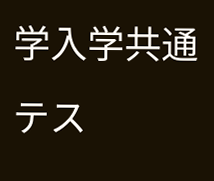学入学共通テス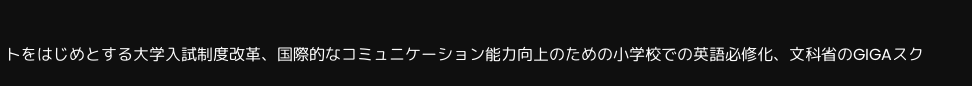トをはじめとする大学入試制度改革、国際的なコミュニケーション能力向上のための小学校での英語必修化、文科省のGIGAスク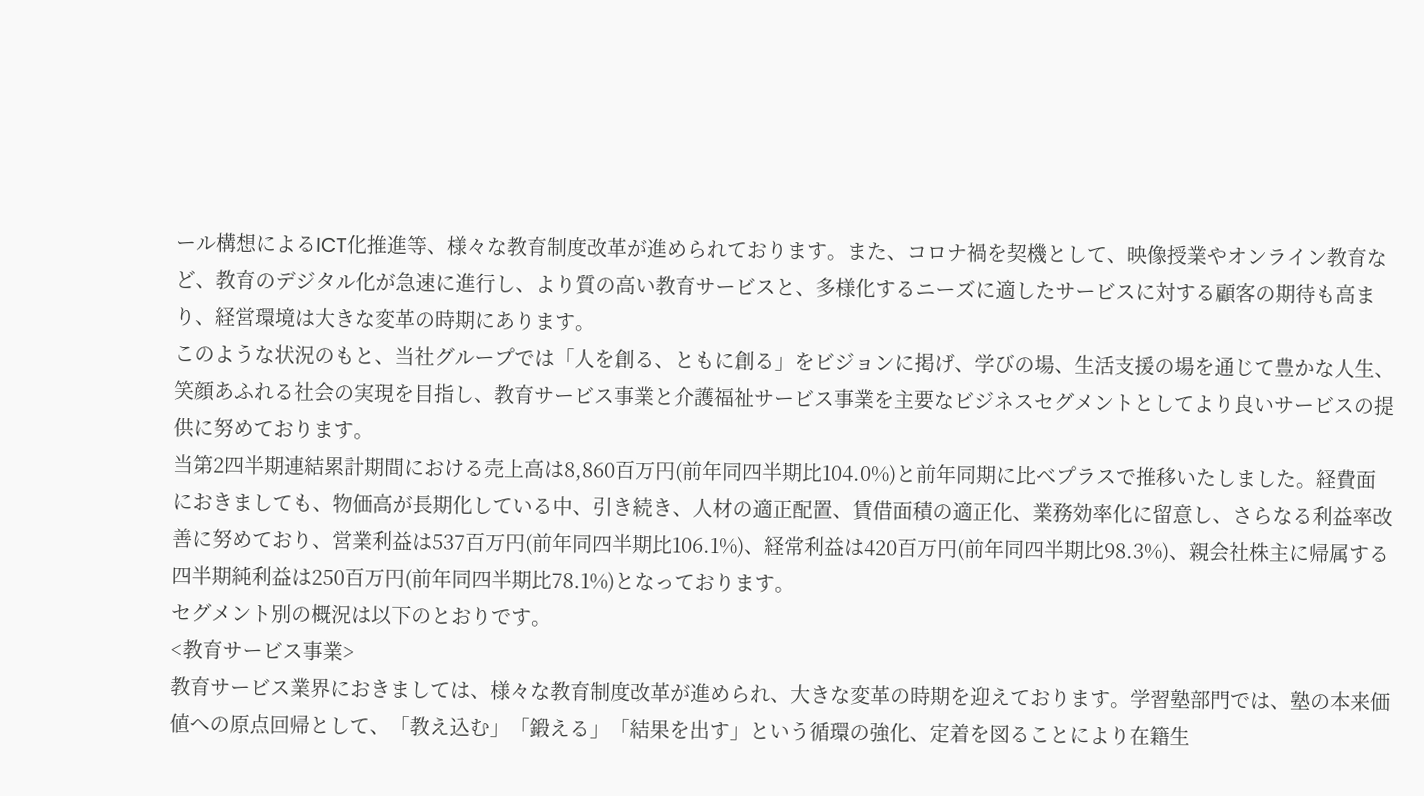ール構想によるICT化推進等、様々な教育制度改革が進められております。また、コロナ禍を契機として、映像授業やオンライン教育など、教育のデジタル化が急速に進行し、より質の高い教育サービスと、多様化するニーズに適したサービスに対する顧客の期待も高まり、経営環境は大きな変革の時期にあります。
このような状況のもと、当社グループでは「人を創る、ともに創る」をビジョンに掲げ、学びの場、生活支援の場を通じて豊かな人生、笑顔あふれる社会の実現を目指し、教育サービス事業と介護福祉サービス事業を主要なビジネスセグメントとしてより良いサービスの提供に努めております。
当第2四半期連結累計期間における売上高は8,860百万円(前年同四半期比104.0%)と前年同期に比べプラスで推移いたしました。経費面におきましても、物価高が長期化している中、引き続き、人材の適正配置、賃借面積の適正化、業務効率化に留意し、さらなる利益率改善に努めており、営業利益は537百万円(前年同四半期比106.1%)、経常利益は420百万円(前年同四半期比98.3%)、親会社株主に帰属する四半期純利益は250百万円(前年同四半期比78.1%)となっております。
セグメント別の概況は以下のとおりです。
<教育サービス事業>
教育サービス業界におきましては、様々な教育制度改革が進められ、大きな変革の時期を迎えております。学習塾部門では、塾の本来価値への原点回帰として、「教え込む」「鍛える」「結果を出す」という循環の強化、定着を図ることにより在籍生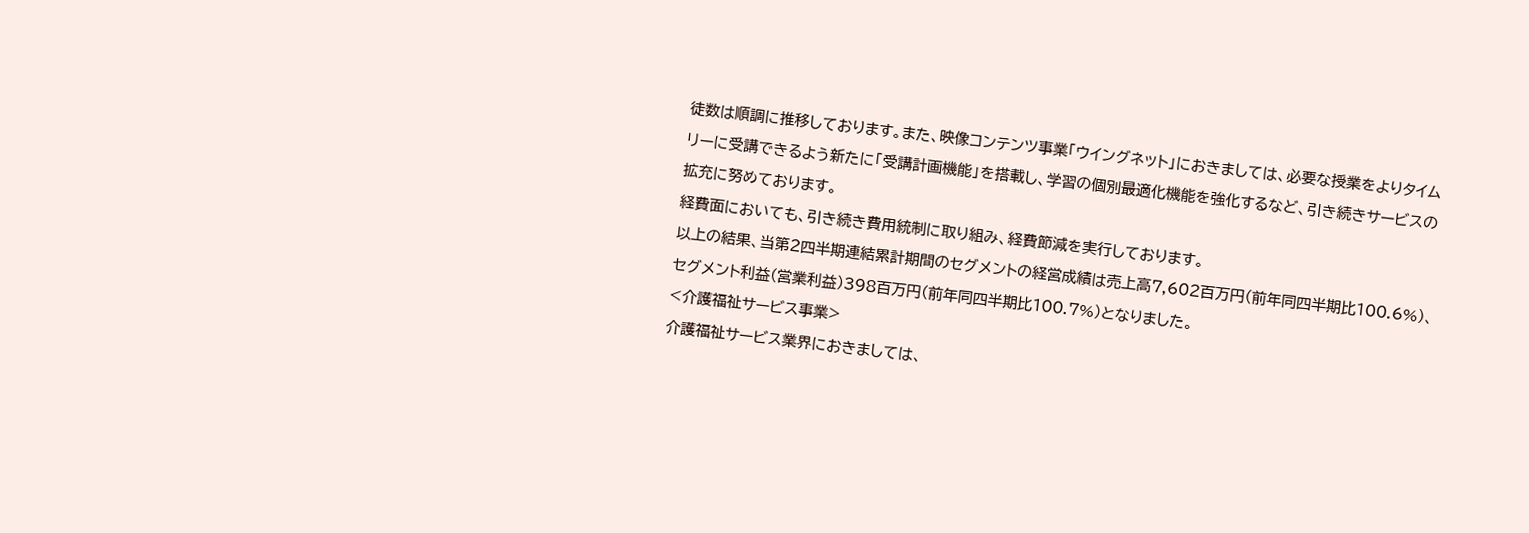徒数は順調に推移しております。また、映像コンテンツ事業「ウイングネット」におきましては、必要な授業をよりタイムリーに受講できるよう新たに「受講計画機能」を搭載し、学習の個別最適化機能を強化するなど、引き続きサービスの拡充に努めております。
経費面においても、引き続き費用統制に取り組み、経費節減を実行しております。
以上の結果、当第2四半期連結累計期間のセグメントの経営成績は売上高7,602百万円(前年同四半期比100.6%)、セグメント利益(営業利益)398百万円(前年同四半期比100.7%)となりました。
<介護福祉サービス事業>
介護福祉サービス業界におきましては、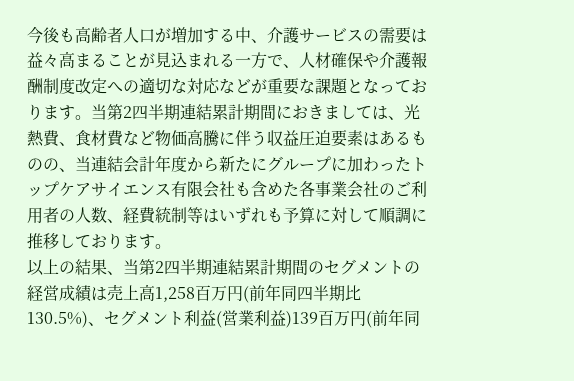今後も高齢者人口が増加する中、介護サービスの需要は益々高まることが見込まれる一方で、人材確保や介護報酬制度改定への適切な対応などが重要な課題となっております。当第2四半期連結累計期間におきましては、光熱費、食材費など物価高騰に伴う収益圧迫要素はあるものの、当連結会計年度から新たにグループに加わったトップケアサイエンス有限会社も含めた各事業会社のご利用者の人数、経費統制等はいずれも予算に対して順調に推移しております。
以上の結果、当第2四半期連結累計期間のセグメントの経営成績は売上高1,258百万円(前年同四半期比130.5%)、セグメント利益(営業利益)139百万円(前年同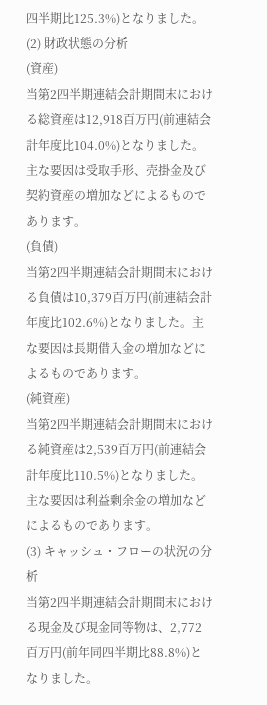四半期比125.3%)となりました。
(2) 財政状態の分析
(資産)
当第2四半期連結会計期間末における総資産は12,918百万円(前連結会計年度比104.0%)となりました。主な要因は受取手形、売掛金及び契約資産の増加などによるものであります。
(負債)
当第2四半期連結会計期間末における負債は10,379百万円(前連結会計年度比102.6%)となりました。主な要因は長期借入金の増加などによるものであります。
(純資産)
当第2四半期連結会計期間末における純資産は2,539百万円(前連結会計年度比110.5%)となりました。主な要因は利益剰余金の増加などによるものであります。
(3) キャッシュ・フローの状況の分析
当第2四半期連結会計期間末における現金及び現金同等物は、2,772百万円(前年同四半期比88.8%)となりました。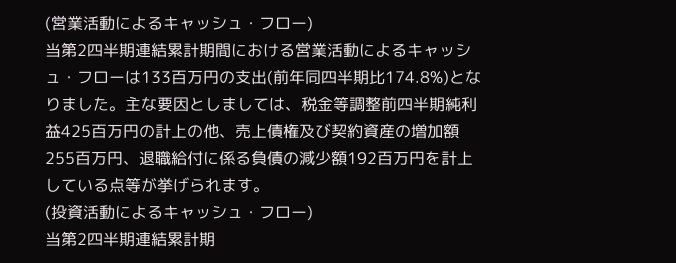(営業活動によるキャッシュ・フロー)
当第2四半期連結累計期間における営業活動によるキャッシュ・フローは133百万円の支出(前年同四半期比174.8%)となりました。主な要因としましては、税金等調整前四半期純利益425百万円の計上の他、売上債権及び契約資産の増加額255百万円、退職給付に係る負債の減少額192百万円を計上している点等が挙げられます。
(投資活動によるキャッシュ・フロー)
当第2四半期連結累計期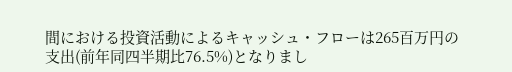間における投資活動によるキャッシュ・フローは265百万円の支出(前年同四半期比76.5%)となりまし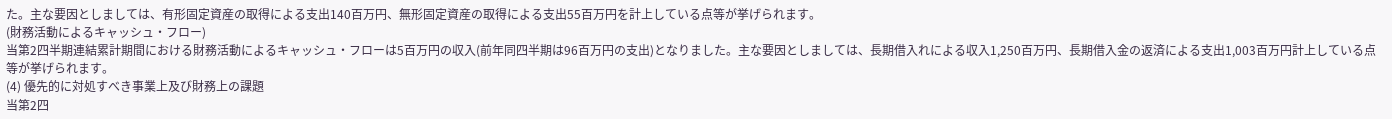た。主な要因としましては、有形固定資産の取得による支出140百万円、無形固定資産の取得による支出55百万円を計上している点等が挙げられます。
(財務活動によるキャッシュ・フロー)
当第2四半期連結累計期間における財務活動によるキャッシュ・フローは5百万円の収入(前年同四半期は96百万円の支出)となりました。主な要因としましては、長期借入れによる収入1,250百万円、長期借入金の返済による支出1,003百万円計上している点等が挙げられます。
(4) 優先的に対処すべき事業上及び財務上の課題
当第2四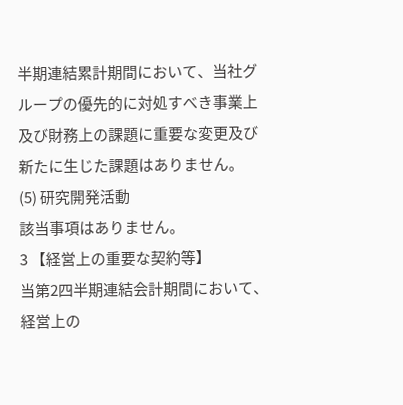半期連結累計期間において、当社グループの優先的に対処すべき事業上及び財務上の課題に重要な変更及び新たに生じた課題はありません。
(5) 研究開発活動
該当事項はありません。
3 【経営上の重要な契約等】
当第2四半期連結会計期間において、経営上の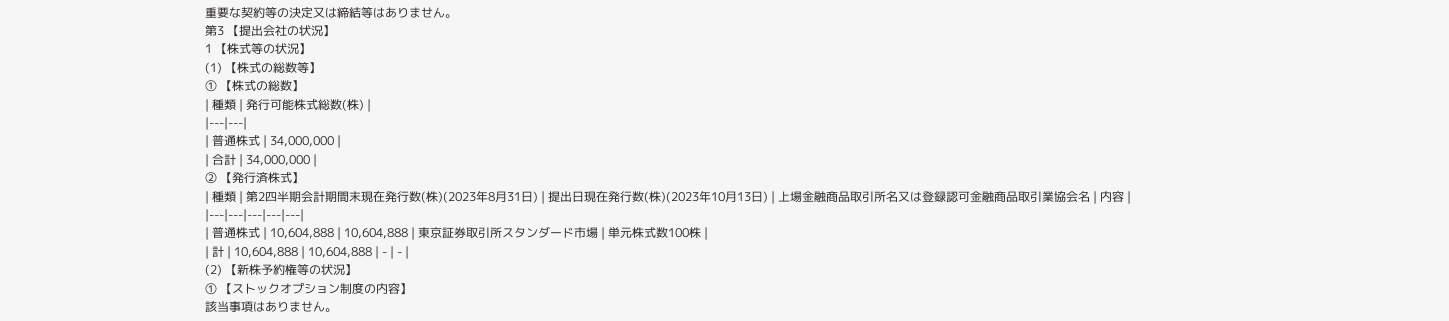重要な契約等の決定又は締結等はありません。
第3 【提出会社の状況】
1 【株式等の状況】
(1) 【株式の総数等】
① 【株式の総数】
| 種類 | 発行可能株式総数(株) |
|---|---|
| 普通株式 | 34,000,000 |
| 合計 | 34,000,000 |
② 【発行済株式】
| 種類 | 第2四半期会計期間末現在発行数(株)(2023年8月31日) | 提出日現在発行数(株)(2023年10月13日) | 上場金融商品取引所名又は登録認可金融商品取引業協会名 | 内容 |
|---|---|---|---|---|
| 普通株式 | 10,604,888 | 10,604,888 | 東京証券取引所スタンダード市場 | 単元株式数100株 |
| 計 | 10,604,888 | 10,604,888 | - | - |
(2) 【新株予約権等の状況】
① 【ストックオプション制度の内容】
該当事項はありません。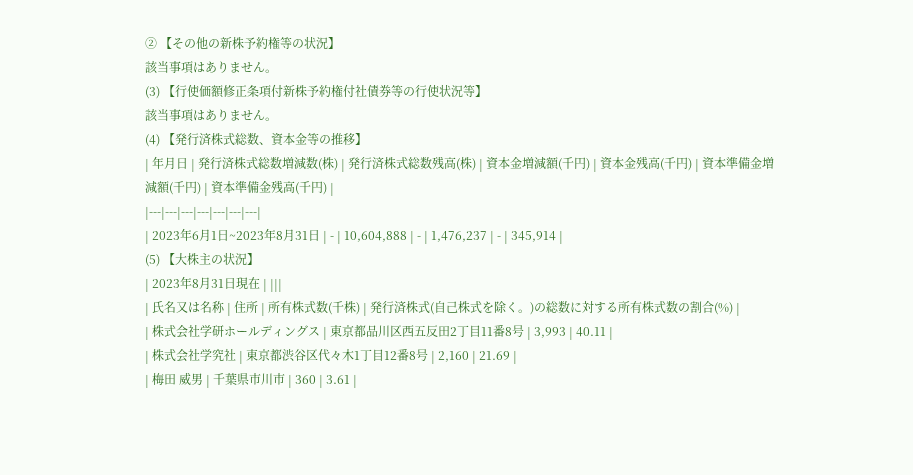② 【その他の新株予約権等の状況】
該当事項はありません。
(3) 【行使価額修正条項付新株予約権付社債券等の行使状況等】
該当事項はありません。
(4) 【発行済株式総数、資本金等の推移】
| 年月日 | 発行済株式総数増減数(株) | 発行済株式総数残高(株) | 資本金増減額(千円) | 資本金残高(千円) | 資本準備金増減額(千円) | 資本準備金残高(千円) |
|---|---|---|---|---|---|---|
| 2023年6月1日~2023年8月31日 | - | 10,604,888 | - | 1,476,237 | - | 345,914 |
(5) 【大株主の状況】
| 2023年8月31日現在 | |||
| 氏名又は名称 | 住所 | 所有株式数(千株) | 発行済株式(自己株式を除く。)の総数に対する所有株式数の割合(%) |
| 株式会社学研ホールディングス | 東京都品川区西五反田2丁目11番8号 | 3,993 | 40.11 |
| 株式会社学究社 | 東京都渋谷区代々木1丁目12番8号 | 2,160 | 21.69 |
| 梅田 威男 | 千葉県市川市 | 360 | 3.61 |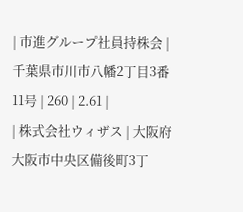| 市進グループ社員持株会 | 千葉県市川市八幡2丁目3番11号 | 260 | 2.61 |
| 株式会社ウィザス | 大阪府大阪市中央区備後町3丁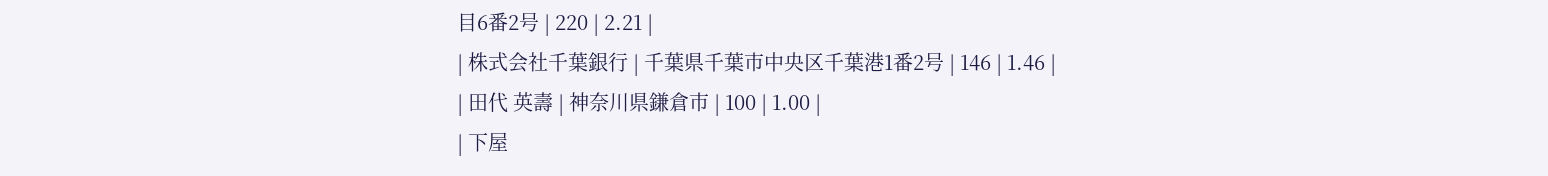目6番2号 | 220 | 2.21 |
| 株式会社千葉銀行 | 千葉県千葉市中央区千葉港1番2号 | 146 | 1.46 |
| 田代 英壽 | 神奈川県鎌倉市 | 100 | 1.00 |
| 下屋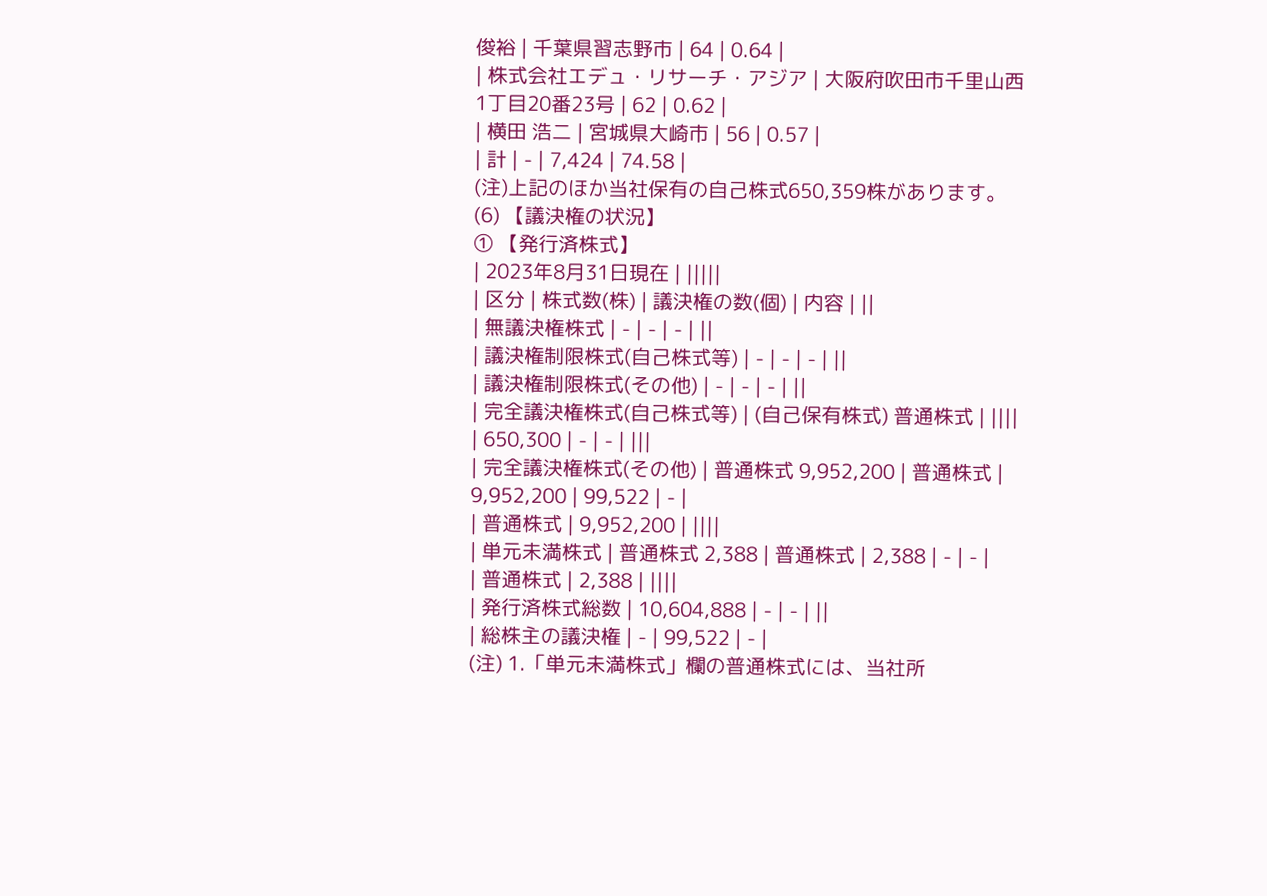俊裕 | 千葉県習志野市 | 64 | 0.64 |
| 株式会社エデュ・リサーチ・アジア | 大阪府吹田市千里山西1丁目20番23号 | 62 | 0.62 |
| 横田 浩二 | 宮城県大崎市 | 56 | 0.57 |
| 計 | - | 7,424 | 74.58 |
(注)上記のほか当社保有の自己株式650,359株があります。
(6) 【議決権の状況】
① 【発行済株式】
| 2023年8月31日現在 | |||||
| 区分 | 株式数(株) | 議決権の数(個) | 内容 | ||
| 無議決権株式 | - | - | - | ||
| 議決権制限株式(自己株式等) | - | - | - | ||
| 議決権制限株式(その他) | - | - | - | ||
| 完全議決権株式(自己株式等) | (自己保有株式) 普通株式 | ||||
| 650,300 | - | - | |||
| 完全議決権株式(その他) | 普通株式 9,952,200 | 普通株式 | 9,952,200 | 99,522 | - |
| 普通株式 | 9,952,200 | ||||
| 単元未満株式 | 普通株式 2,388 | 普通株式 | 2,388 | - | - |
| 普通株式 | 2,388 | ||||
| 発行済株式総数 | 10,604,888 | - | - | ||
| 総株主の議決権 | - | 99,522 | - |
(注) 1.「単元未満株式」欄の普通株式には、当社所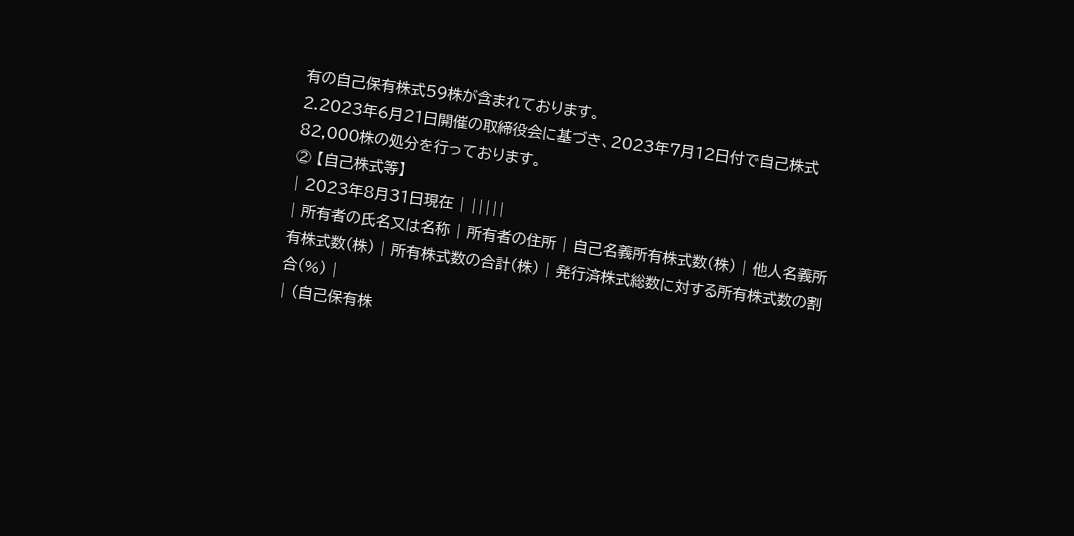有の自己保有株式59株が含まれております。
2.2023年6月21日開催の取締役会に基づき、2023年7月12日付で自己株式82,000株の処分を行っております。
② 【自己株式等】
| 2023年8月31日現在 | |||||
| 所有者の氏名又は名称 | 所有者の住所 | 自己名義所有株式数(株) | 他人名義所有株式数(株) | 所有株式数の合計(株) | 発行済株式総数に対する所有株式数の割合(%) |
| (自己保有株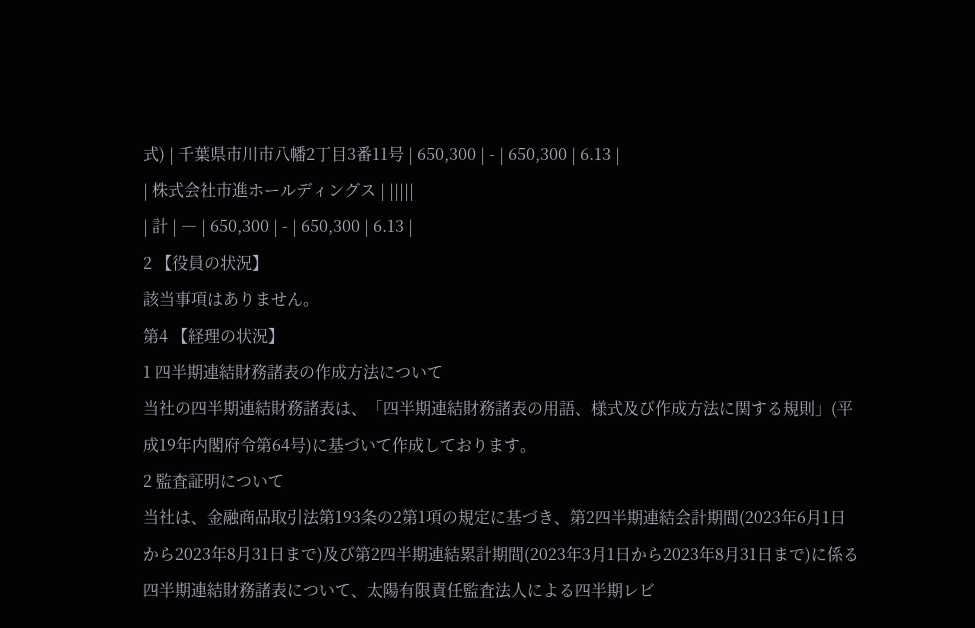式) | 千葉県市川市八幡2丁目3番11号 | 650,300 | - | 650,300 | 6.13 |
| 株式会社市進ホールディングス | |||||
| 計 | ― | 650,300 | - | 650,300 | 6.13 |
2 【役員の状況】
該当事項はありません。
第4 【経理の状況】
1 四半期連結財務諸表の作成方法について
当社の四半期連結財務諸表は、「四半期連結財務諸表の用語、様式及び作成方法に関する規則」(平成19年内閣府令第64号)に基づいて作成しております。
2 監査証明について
当社は、金融商品取引法第193条の2第1項の規定に基づき、第2四半期連結会計期間(2023年6月1日から2023年8月31日まで)及び第2四半期連結累計期間(2023年3月1日から2023年8月31日まで)に係る四半期連結財務諸表について、太陽有限責任監査法人による四半期レビ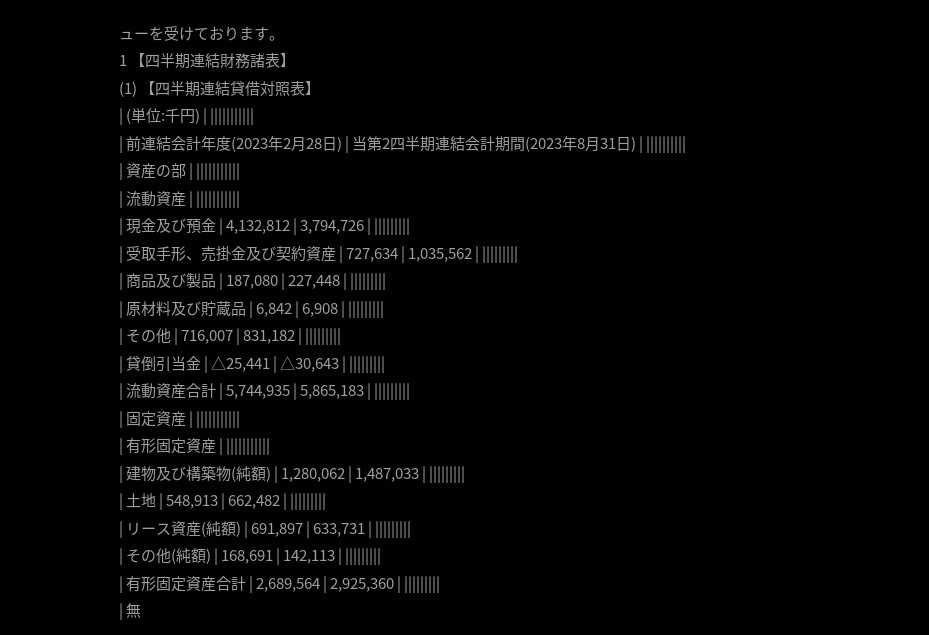ューを受けております。
1 【四半期連結財務諸表】
(1) 【四半期連結貸借対照表】
| (単位:千円) | |||||||||||
| 前連結会計年度(2023年2月28日) | 当第2四半期連結会計期間(2023年8月31日) | ||||||||||
| 資産の部 | |||||||||||
| 流動資産 | |||||||||||
| 現金及び預金 | 4,132,812 | 3,794,726 | |||||||||
| 受取手形、売掛金及び契約資産 | 727,634 | 1,035,562 | |||||||||
| 商品及び製品 | 187,080 | 227,448 | |||||||||
| 原材料及び貯蔵品 | 6,842 | 6,908 | |||||||||
| その他 | 716,007 | 831,182 | |||||||||
| 貸倒引当金 | △25,441 | △30,643 | |||||||||
| 流動資産合計 | 5,744,935 | 5,865,183 | |||||||||
| 固定資産 | |||||||||||
| 有形固定資産 | |||||||||||
| 建物及び構築物(純額) | 1,280,062 | 1,487,033 | |||||||||
| 土地 | 548,913 | 662,482 | |||||||||
| リース資産(純額) | 691,897 | 633,731 | |||||||||
| その他(純額) | 168,691 | 142,113 | |||||||||
| 有形固定資産合計 | 2,689,564 | 2,925,360 | |||||||||
| 無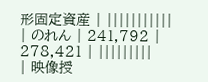形固定資産 | |||||||||||
| のれん | 241,792 | 278,421 | |||||||||
| 映像授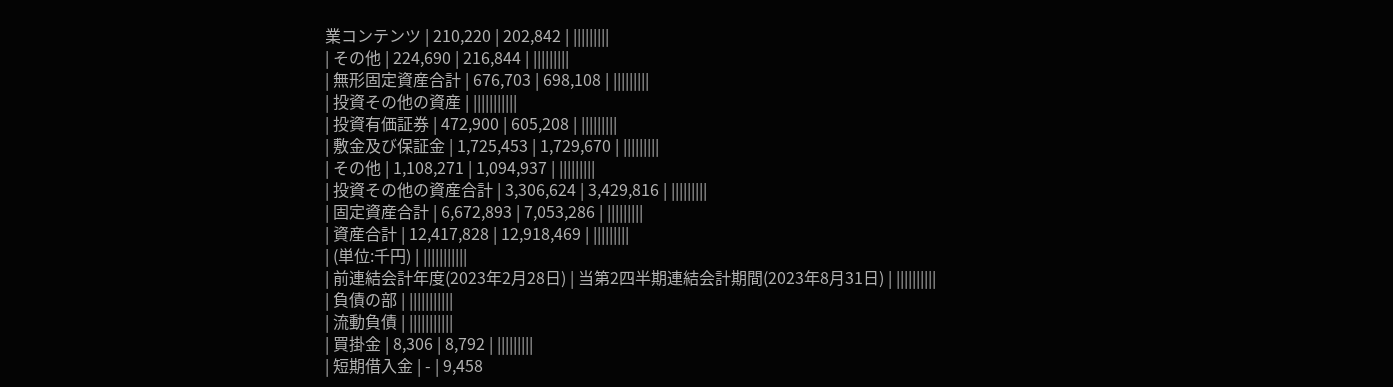業コンテンツ | 210,220 | 202,842 | |||||||||
| その他 | 224,690 | 216,844 | |||||||||
| 無形固定資産合計 | 676,703 | 698,108 | |||||||||
| 投資その他の資産 | |||||||||||
| 投資有価証券 | 472,900 | 605,208 | |||||||||
| 敷金及び保証金 | 1,725,453 | 1,729,670 | |||||||||
| その他 | 1,108,271 | 1,094,937 | |||||||||
| 投資その他の資産合計 | 3,306,624 | 3,429,816 | |||||||||
| 固定資産合計 | 6,672,893 | 7,053,286 | |||||||||
| 資産合計 | 12,417,828 | 12,918,469 | |||||||||
| (単位:千円) | |||||||||||
| 前連結会計年度(2023年2月28日) | 当第2四半期連結会計期間(2023年8月31日) | ||||||||||
| 負債の部 | |||||||||||
| 流動負債 | |||||||||||
| 買掛金 | 8,306 | 8,792 | |||||||||
| 短期借入金 | - | 9,458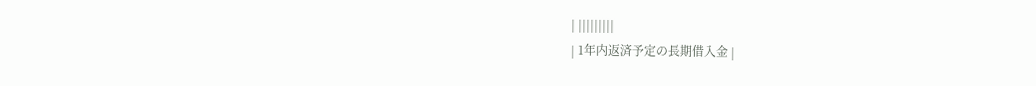| |||||||||
| 1年内返済予定の長期借入金 |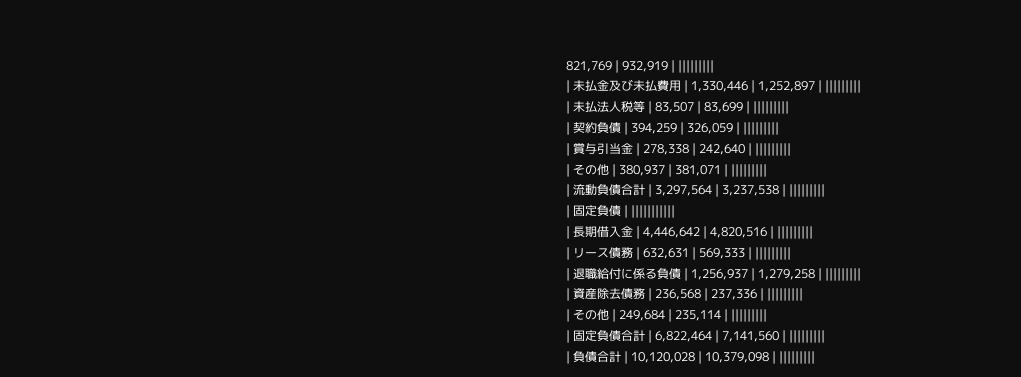821,769 | 932,919 | |||||||||
| 未払金及び未払費用 | 1,330,446 | 1,252,897 | |||||||||
| 未払法人税等 | 83,507 | 83,699 | |||||||||
| 契約負債 | 394,259 | 326,059 | |||||||||
| 賞与引当金 | 278,338 | 242,640 | |||||||||
| その他 | 380,937 | 381,071 | |||||||||
| 流動負債合計 | 3,297,564 | 3,237,538 | |||||||||
| 固定負債 | |||||||||||
| 長期借入金 | 4,446,642 | 4,820,516 | |||||||||
| リース債務 | 632,631 | 569,333 | |||||||||
| 退職給付に係る負債 | 1,256,937 | 1,279,258 | |||||||||
| 資産除去債務 | 236,568 | 237,336 | |||||||||
| その他 | 249,684 | 235,114 | |||||||||
| 固定負債合計 | 6,822,464 | 7,141,560 | |||||||||
| 負債合計 | 10,120,028 | 10,379,098 | |||||||||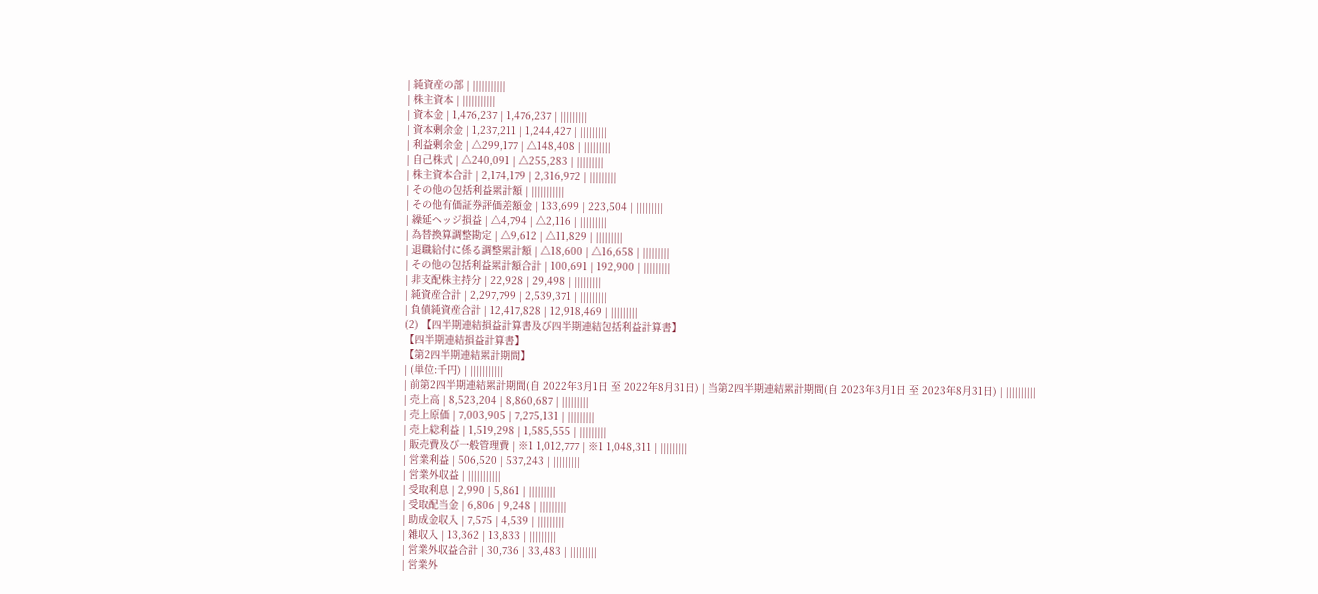| 純資産の部 | |||||||||||
| 株主資本 | |||||||||||
| 資本金 | 1,476,237 | 1,476,237 | |||||||||
| 資本剰余金 | 1,237,211 | 1,244,427 | |||||||||
| 利益剰余金 | △299,177 | △148,408 | |||||||||
| 自己株式 | △240,091 | △255,283 | |||||||||
| 株主資本合計 | 2,174,179 | 2,316,972 | |||||||||
| その他の包括利益累計額 | |||||||||||
| その他有価証券評価差額金 | 133,699 | 223,504 | |||||||||
| 繰延ヘッジ損益 | △4,794 | △2,116 | |||||||||
| 為替換算調整勘定 | △9,612 | △11,829 | |||||||||
| 退職給付に係る調整累計額 | △18,600 | △16,658 | |||||||||
| その他の包括利益累計額合計 | 100,691 | 192,900 | |||||||||
| 非支配株主持分 | 22,928 | 29,498 | |||||||||
| 純資産合計 | 2,297,799 | 2,539,371 | |||||||||
| 負債純資産合計 | 12,417,828 | 12,918,469 | |||||||||
(2) 【四半期連結損益計算書及び四半期連結包括利益計算書】
【四半期連結損益計算書】
【第2四半期連結累計期間】
| (単位:千円) | |||||||||||
| 前第2四半期連結累計期間(自 2022年3月1日 至 2022年8月31日) | 当第2四半期連結累計期間(自 2023年3月1日 至 2023年8月31日) | ||||||||||
| 売上高 | 8,523,204 | 8,860,687 | |||||||||
| 売上原価 | 7,003,905 | 7,275,131 | |||||||||
| 売上総利益 | 1,519,298 | 1,585,555 | |||||||||
| 販売費及び一般管理費 | ※1 1,012,777 | ※1 1,048,311 | |||||||||
| 営業利益 | 506,520 | 537,243 | |||||||||
| 営業外収益 | |||||||||||
| 受取利息 | 2,990 | 5,861 | |||||||||
| 受取配当金 | 6,806 | 9,248 | |||||||||
| 助成金収入 | 7,575 | 4,539 | |||||||||
| 雑収入 | 13,362 | 13,833 | |||||||||
| 営業外収益合計 | 30,736 | 33,483 | |||||||||
| 営業外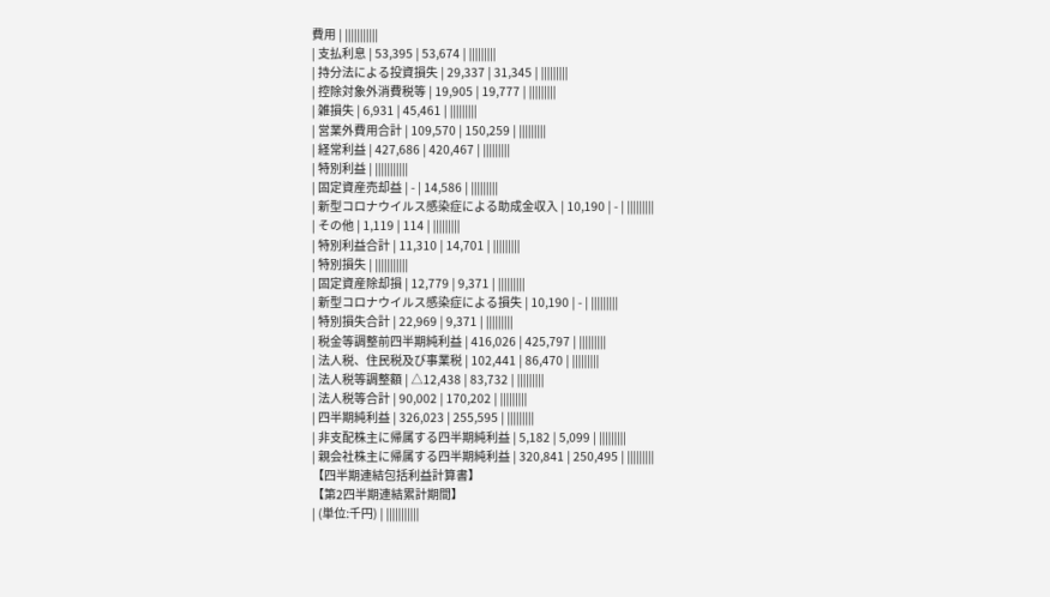費用 | |||||||||||
| 支払利息 | 53,395 | 53,674 | |||||||||
| 持分法による投資損失 | 29,337 | 31,345 | |||||||||
| 控除対象外消費税等 | 19,905 | 19,777 | |||||||||
| 雑損失 | 6,931 | 45,461 | |||||||||
| 営業外費用合計 | 109,570 | 150,259 | |||||||||
| 経常利益 | 427,686 | 420,467 | |||||||||
| 特別利益 | |||||||||||
| 固定資産売却益 | - | 14,586 | |||||||||
| 新型コロナウイルス感染症による助成金収入 | 10,190 | - | |||||||||
| その他 | 1,119 | 114 | |||||||||
| 特別利益合計 | 11,310 | 14,701 | |||||||||
| 特別損失 | |||||||||||
| 固定資産除却損 | 12,779 | 9,371 | |||||||||
| 新型コロナウイルス感染症による損失 | 10,190 | - | |||||||||
| 特別損失合計 | 22,969 | 9,371 | |||||||||
| 税金等調整前四半期純利益 | 416,026 | 425,797 | |||||||||
| 法人税、住民税及び事業税 | 102,441 | 86,470 | |||||||||
| 法人税等調整額 | △12,438 | 83,732 | |||||||||
| 法人税等合計 | 90,002 | 170,202 | |||||||||
| 四半期純利益 | 326,023 | 255,595 | |||||||||
| 非支配株主に帰属する四半期純利益 | 5,182 | 5,099 | |||||||||
| 親会社株主に帰属する四半期純利益 | 320,841 | 250,495 | |||||||||
【四半期連結包括利益計算書】
【第2四半期連結累計期間】
| (単位:千円) | |||||||||||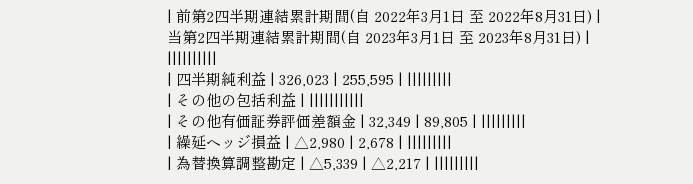| 前第2四半期連結累計期間(自 2022年3月1日 至 2022年8月31日) | 当第2四半期連結累計期間(自 2023年3月1日 至 2023年8月31日) | ||||||||||
| 四半期純利益 | 326,023 | 255,595 | |||||||||
| その他の包括利益 | |||||||||||
| その他有価証券評価差額金 | 32,349 | 89,805 | |||||||||
| 繰延ヘッジ損益 | △2,980 | 2,678 | |||||||||
| 為替換算調整勘定 | △5,339 | △2,217 | |||||||||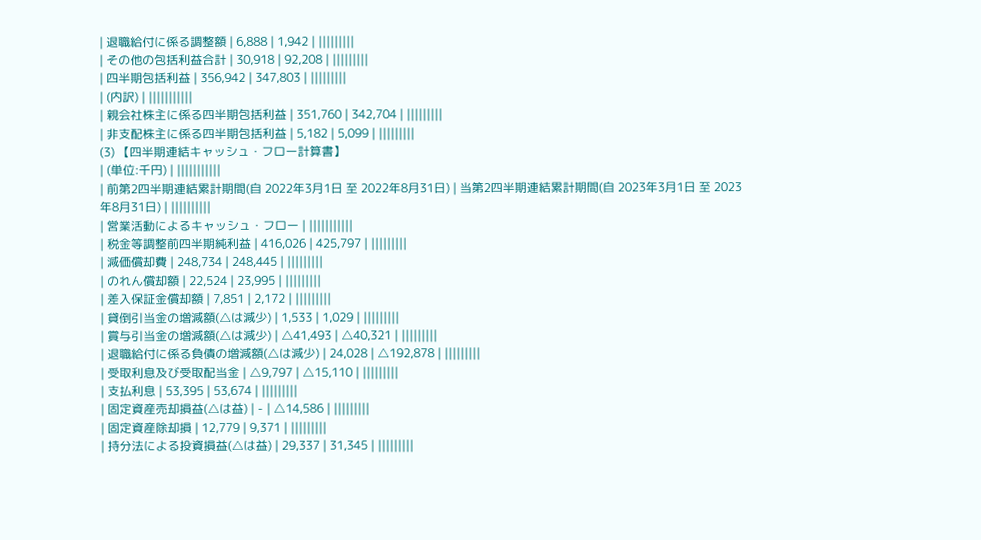| 退職給付に係る調整額 | 6,888 | 1,942 | |||||||||
| その他の包括利益合計 | 30,918 | 92,208 | |||||||||
| 四半期包括利益 | 356,942 | 347,803 | |||||||||
| (内訳) | |||||||||||
| 親会社株主に係る四半期包括利益 | 351,760 | 342,704 | |||||||||
| 非支配株主に係る四半期包括利益 | 5,182 | 5,099 | |||||||||
(3) 【四半期連結キャッシュ・フロー計算書】
| (単位:千円) | |||||||||||
| 前第2四半期連結累計期間(自 2022年3月1日 至 2022年8月31日) | 当第2四半期連結累計期間(自 2023年3月1日 至 2023年8月31日) | ||||||||||
| 営業活動によるキャッシュ・フロー | |||||||||||
| 税金等調整前四半期純利益 | 416,026 | 425,797 | |||||||||
| 減価償却費 | 248,734 | 248,445 | |||||||||
| のれん償却額 | 22,524 | 23,995 | |||||||||
| 差入保証金償却額 | 7,851 | 2,172 | |||||||||
| 貸倒引当金の増減額(△は減少) | 1,533 | 1,029 | |||||||||
| 賞与引当金の増減額(△は減少) | △41,493 | △40,321 | |||||||||
| 退職給付に係る負債の増減額(△は減少) | 24,028 | △192,878 | |||||||||
| 受取利息及び受取配当金 | △9,797 | △15,110 | |||||||||
| 支払利息 | 53,395 | 53,674 | |||||||||
| 固定資産売却損益(△は益) | - | △14,586 | |||||||||
| 固定資産除却損 | 12,779 | 9,371 | |||||||||
| 持分法による投資損益(△は益) | 29,337 | 31,345 | |||||||||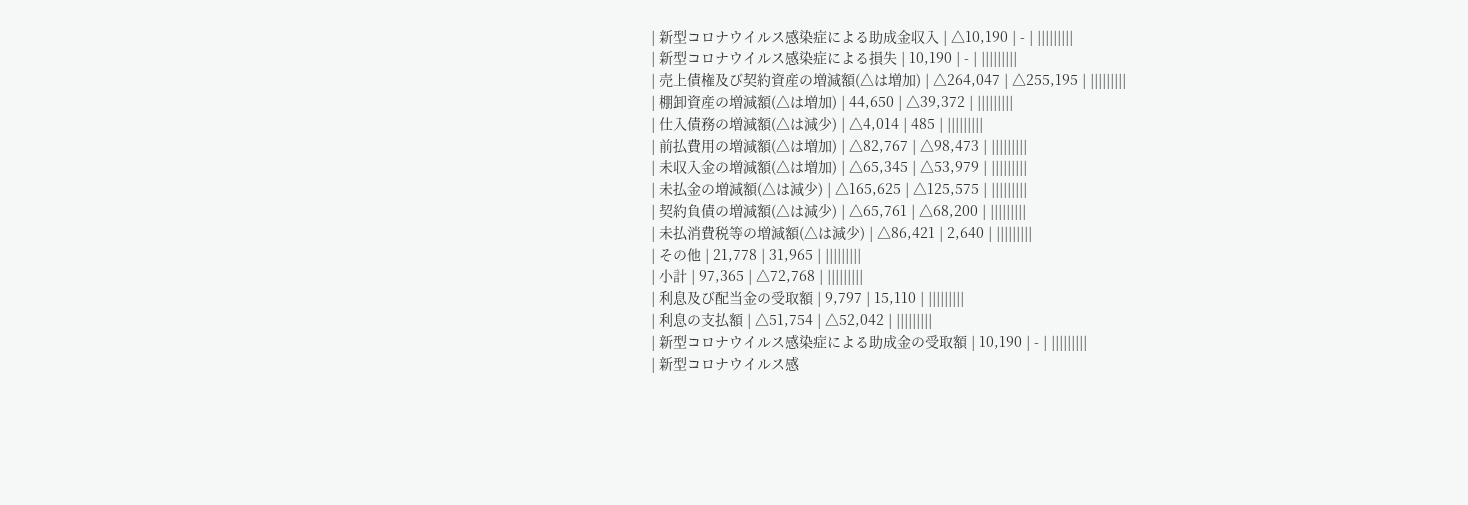| 新型コロナウイルス感染症による助成金収入 | △10,190 | - | |||||||||
| 新型コロナウイルス感染症による損失 | 10,190 | - | |||||||||
| 売上債権及び契約資産の増減額(△は増加) | △264,047 | △255,195 | |||||||||
| 棚卸資産の増減額(△は増加) | 44,650 | △39,372 | |||||||||
| 仕入債務の増減額(△は減少) | △4,014 | 485 | |||||||||
| 前払費用の増減額(△は増加) | △82,767 | △98,473 | |||||||||
| 未収入金の増減額(△は増加) | △65,345 | △53,979 | |||||||||
| 未払金の増減額(△は減少) | △165,625 | △125,575 | |||||||||
| 契約負債の増減額(△は減少) | △65,761 | △68,200 | |||||||||
| 未払消費税等の増減額(△は減少) | △86,421 | 2,640 | |||||||||
| その他 | 21,778 | 31,965 | |||||||||
| 小計 | 97,365 | △72,768 | |||||||||
| 利息及び配当金の受取額 | 9,797 | 15,110 | |||||||||
| 利息の支払額 | △51,754 | △52,042 | |||||||||
| 新型コロナウイルス感染症による助成金の受取額 | 10,190 | - | |||||||||
| 新型コロナウイルス感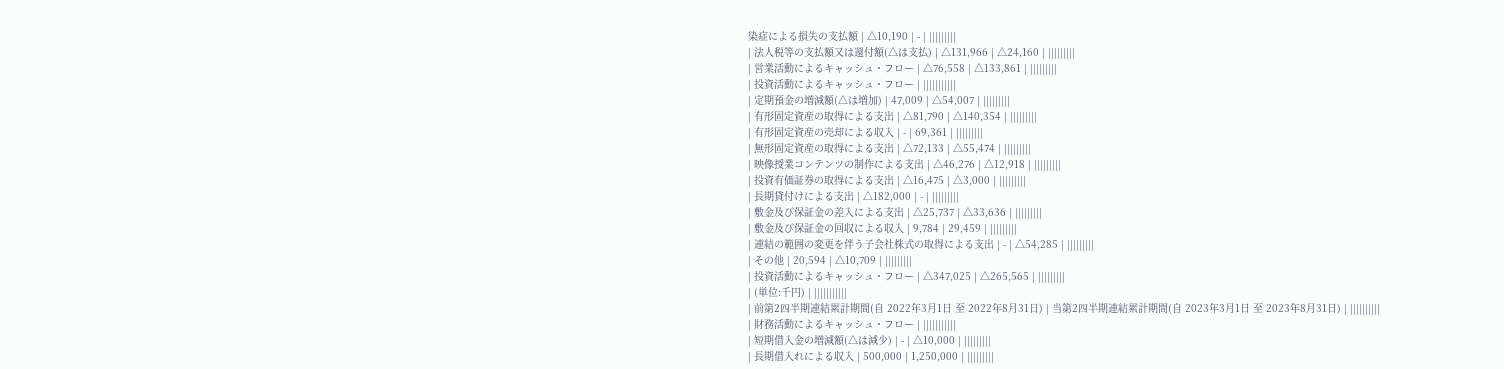染症による損失の支払額 | △10,190 | - | |||||||||
| 法人税等の支払額又は還付額(△は支払) | △131,966 | △24,160 | |||||||||
| 営業活動によるキャッシュ・フロー | △76,558 | △133,861 | |||||||||
| 投資活動によるキャッシュ・フロー | |||||||||||
| 定期預金の増減額(△は増加) | 47,009 | △54,007 | |||||||||
| 有形固定資産の取得による支出 | △81,790 | △140,354 | |||||||||
| 有形固定資産の売却による収入 | - | 69,361 | |||||||||
| 無形固定資産の取得による支出 | △72,133 | △55,474 | |||||||||
| 映像授業コンテンツの制作による支出 | △46,276 | △12,918 | |||||||||
| 投資有価証券の取得による支出 | △16,475 | △3,000 | |||||||||
| 長期貸付けによる支出 | △182,000 | - | |||||||||
| 敷金及び保証金の差入による支出 | △25,737 | △33,636 | |||||||||
| 敷金及び保証金の回収による収入 | 9,784 | 29,459 | |||||||||
| 連結の範囲の変更を伴う子会社株式の取得による支出 | - | △54,285 | |||||||||
| その他 | 20,594 | △10,709 | |||||||||
| 投資活動によるキャッシュ・フロー | △347,025 | △265,565 | |||||||||
| (単位:千円) | |||||||||||
| 前第2四半期連結累計期間(自 2022年3月1日 至 2022年8月31日) | 当第2四半期連結累計期間(自 2023年3月1日 至 2023年8月31日) | ||||||||||
| 財務活動によるキャッシュ・フロー | |||||||||||
| 短期借入金の増減額(△は減少) | - | △10,000 | |||||||||
| 長期借入れによる収入 | 500,000 | 1,250,000 | |||||||||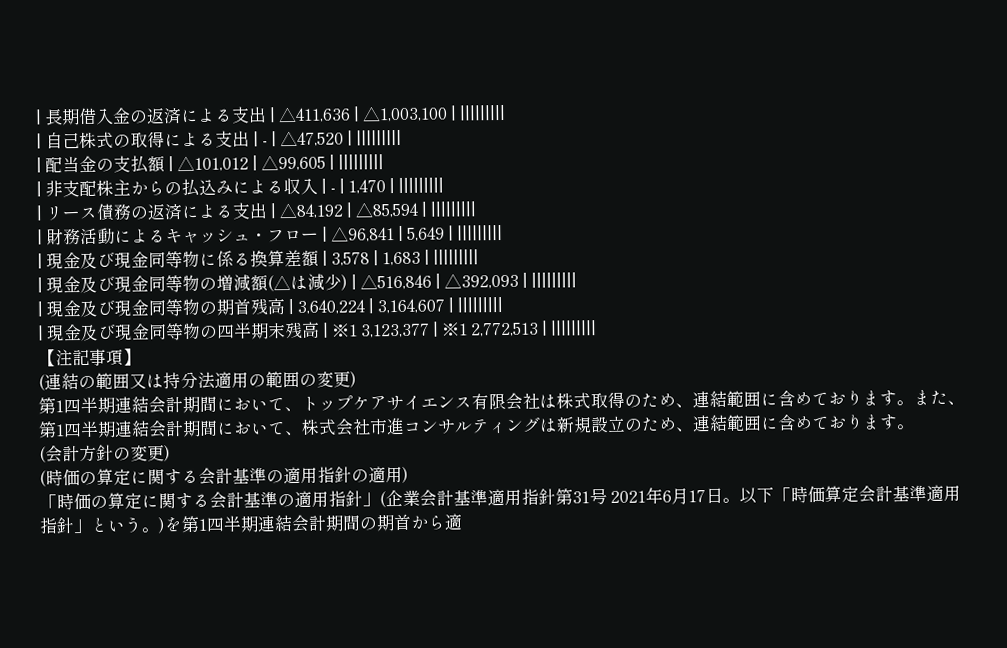| 長期借入金の返済による支出 | △411,636 | △1,003,100 | |||||||||
| 自己株式の取得による支出 | - | △47,520 | |||||||||
| 配当金の支払額 | △101,012 | △99,605 | |||||||||
| 非支配株主からの払込みによる収入 | - | 1,470 | |||||||||
| リース債務の返済による支出 | △84,192 | △85,594 | |||||||||
| 財務活動によるキャッシュ・フロー | △96,841 | 5,649 | |||||||||
| 現金及び現金同等物に係る換算差額 | 3,578 | 1,683 | |||||||||
| 現金及び現金同等物の増減額(△は減少) | △516,846 | △392,093 | |||||||||
| 現金及び現金同等物の期首残高 | 3,640,224 | 3,164,607 | |||||||||
| 現金及び現金同等物の四半期末残高 | ※1 3,123,377 | ※1 2,772,513 | |||||||||
【注記事項】
(連結の範囲又は持分法適用の範囲の変更)
第1四半期連結会計期間において、トップケアサイエンス有限会社は株式取得のため、連結範囲に含めております。また、第1四半期連結会計期間において、株式会社市進コンサルティングは新規設立のため、連結範囲に含めております。
(会計方針の変更)
(時価の算定に関する会計基準の適用指針の適用)
「時価の算定に関する会計基準の適用指針」(企業会計基準適用指針第31号 2021年6月17日。以下「時価算定会計基準適用指針」という。)を第1四半期連結会計期間の期首から適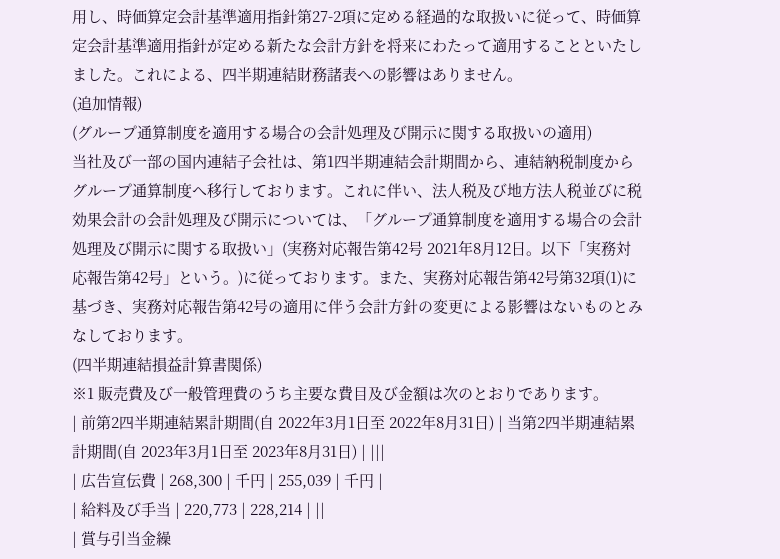用し、時価算定会計基準適用指針第27-2項に定める経過的な取扱いに従って、時価算定会計基準適用指針が定める新たな会計方針を将来にわたって適用することといたしました。これによる、四半期連結財務諸表への影響はありません。
(追加情報)
(グループ通算制度を適用する場合の会計処理及び開示に関する取扱いの適用)
当社及び一部の国内連結子会社は、第1四半期連結会計期間から、連結納税制度からグループ通算制度へ移行しております。これに伴い、法人税及び地方法人税並びに税効果会計の会計処理及び開示については、「グループ通算制度を適用する場合の会計処理及び開示に関する取扱い」(実務対応報告第42号 2021年8月12日。以下「実務対応報告第42号」という。)に従っております。また、実務対応報告第42号第32項(1)に基づき、実務対応報告第42号の適用に伴う会計方針の変更による影響はないものとみなしております。
(四半期連結損益計算書関係)
※1 販売費及び一般管理費のうち主要な費目及び金額は次のとおりであります。
| 前第2四半期連結累計期間(自 2022年3月1日至 2022年8月31日) | 当第2四半期連結累計期間(自 2023年3月1日至 2023年8月31日) | |||
| 広告宣伝費 | 268,300 | 千円 | 255,039 | 千円 |
| 給料及び手当 | 220,773 | 228,214 | ||
| 賞与引当金繰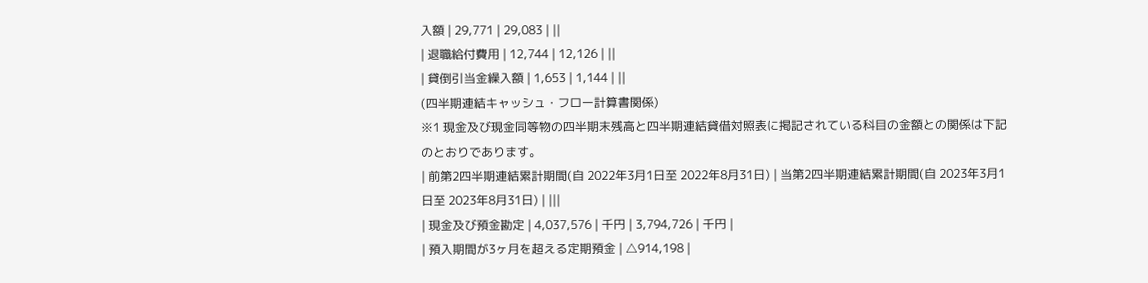入額 | 29,771 | 29,083 | ||
| 退職給付費用 | 12,744 | 12,126 | ||
| 貸倒引当金繰入額 | 1,653 | 1,144 | ||
(四半期連結キャッシュ・フロー計算書関係)
※1 現金及び現金同等物の四半期末残高と四半期連結貸借対照表に掲記されている科目の金額との関係は下記のとおりであります。
| 前第2四半期連結累計期間(自 2022年3月1日至 2022年8月31日) | 当第2四半期連結累計期間(自 2023年3月1日至 2023年8月31日) | |||
| 現金及び預金勘定 | 4,037,576 | 千円 | 3,794,726 | 千円 |
| 預入期間が3ヶ月を超える定期預金 | △914,198 |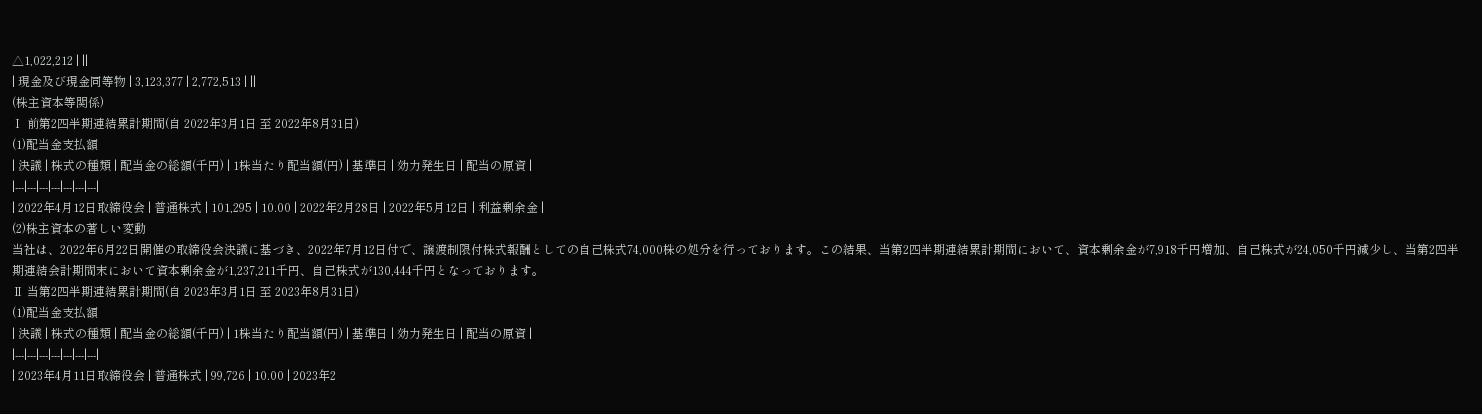△1,022,212 | ||
| 現金及び現金同等物 | 3,123,377 | 2,772,513 | ||
(株主資本等関係)
Ⅰ 前第2四半期連結累計期間(自 2022年3月1日 至 2022年8月31日)
(1)配当金支払額
| 決議 | 株式の種類 | 配当金の総額(千円) | 1株当たり配当額(円) | 基準日 | 効力発生日 | 配当の原資 |
|---|---|---|---|---|---|---|
| 2022年4月12日取締役会 | 普通株式 | 101,295 | 10.00 | 2022年2月28日 | 2022年5月12日 | 利益剰余金 |
(2)株主資本の著しい変動
当社は、2022年6月22日開催の取締役会決議に基づき、2022年7月12日付で、譲渡制限付株式報酬としての自己株式74,000株の処分を行っております。この結果、当第2四半期連結累計期間において、資本剰余金が7,918千円増加、自己株式が24,050千円減少し、当第2四半期連結会計期間末において資本剰余金が1,237,211千円、自己株式が130,444千円となっております。
Ⅱ 当第2四半期連結累計期間(自 2023年3月1日 至 2023年8月31日)
(1)配当金支払額
| 決議 | 株式の種類 | 配当金の総額(千円) | 1株当たり配当額(円) | 基準日 | 効力発生日 | 配当の原資 |
|---|---|---|---|---|---|---|
| 2023年4月11日取締役会 | 普通株式 | 99,726 | 10.00 | 2023年2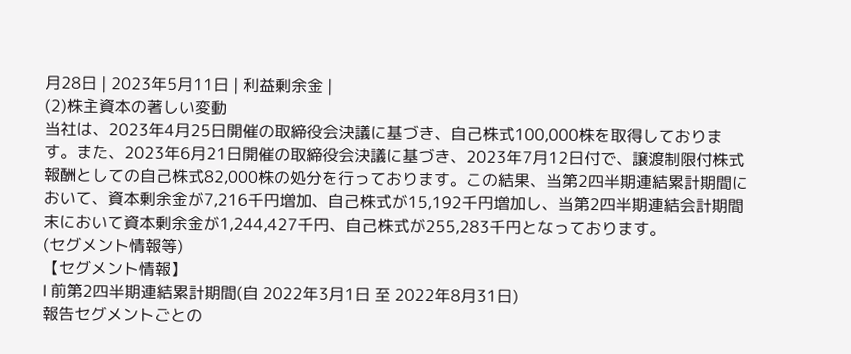月28日 | 2023年5月11日 | 利益剰余金 |
(2)株主資本の著しい変動
当社は、2023年4月25日開催の取締役会決議に基づき、自己株式100,000株を取得しております。また、2023年6月21日開催の取締役会決議に基づき、2023年7月12日付で、譲渡制限付株式報酬としての自己株式82,000株の処分を行っております。この結果、当第2四半期連結累計期間において、資本剰余金が7,216千円増加、自己株式が15,192千円増加し、当第2四半期連結会計期間末において資本剰余金が1,244,427千円、自己株式が255,283千円となっております。
(セグメント情報等)
【セグメント情報】
Ⅰ 前第2四半期連結累計期間(自 2022年3月1日 至 2022年8月31日)
報告セグメントごとの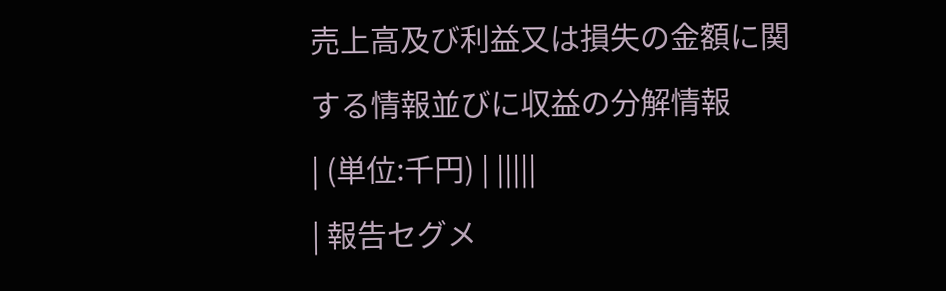売上高及び利益又は損失の金額に関する情報並びに収益の分解情報
| (単位:千円) | |||||
| 報告セグメ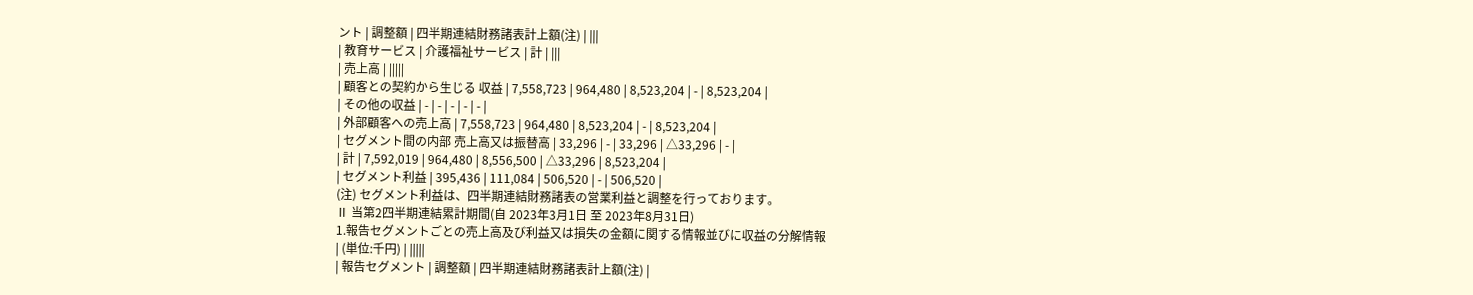ント | 調整額 | 四半期連結財務諸表計上額(注) | |||
| 教育サービス | 介護福祉サービス | 計 | |||
| 売上高 | |||||
| 顧客との契約から生じる 収益 | 7,558,723 | 964,480 | 8,523,204 | - | 8,523,204 |
| その他の収益 | - | - | - | - | - |
| 外部顧客への売上高 | 7,558,723 | 964,480 | 8,523,204 | - | 8,523,204 |
| セグメント間の内部 売上高又は振替高 | 33,296 | - | 33,296 | △33,296 | - |
| 計 | 7,592,019 | 964,480 | 8,556,500 | △33,296 | 8,523,204 |
| セグメント利益 | 395,436 | 111,084 | 506,520 | - | 506,520 |
(注) セグメント利益は、四半期連結財務諸表の営業利益と調整を行っております。
Ⅱ 当第2四半期連結累計期間(自 2023年3月1日 至 2023年8月31日)
1.報告セグメントごとの売上高及び利益又は損失の金額に関する情報並びに収益の分解情報
| (単位:千円) | |||||
| 報告セグメント | 調整額 | 四半期連結財務諸表計上額(注) |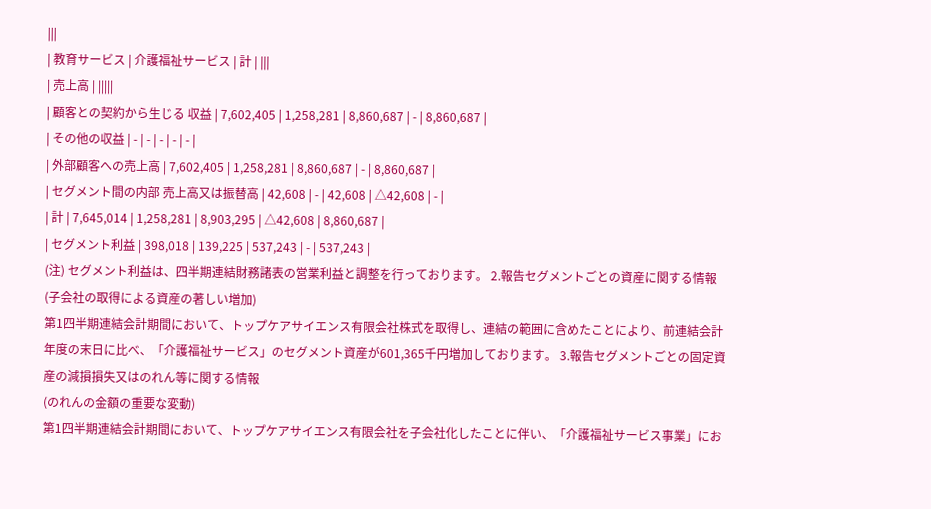|||
| 教育サービス | 介護福祉サービス | 計 | |||
| 売上高 | |||||
| 顧客との契約から生じる 収益 | 7,602,405 | 1,258,281 | 8,860,687 | - | 8,860,687 |
| その他の収益 | - | - | - | - | - |
| 外部顧客への売上高 | 7,602,405 | 1,258,281 | 8,860,687 | - | 8,860,687 |
| セグメント間の内部 売上高又は振替高 | 42,608 | - | 42,608 | △42,608 | - |
| 計 | 7,645,014 | 1,258,281 | 8,903,295 | △42,608 | 8,860,687 |
| セグメント利益 | 398,018 | 139,225 | 537,243 | - | 537,243 |
(注) セグメント利益は、四半期連結財務諸表の営業利益と調整を行っております。 2.報告セグメントごとの資産に関する情報
(子会社の取得による資産の著しい増加)
第1四半期連結会計期間において、トップケアサイエンス有限会社株式を取得し、連結の範囲に含めたことにより、前連結会計年度の末日に比べ、「介護福祉サービス」のセグメント資産が601,365千円増加しております。 3.報告セグメントごとの固定資産の減損損失又はのれん等に関する情報
(のれんの金額の重要な変動)
第1四半期連結会計期間において、トップケアサイエンス有限会社を子会社化したことに伴い、「介護福祉サービス事業」にお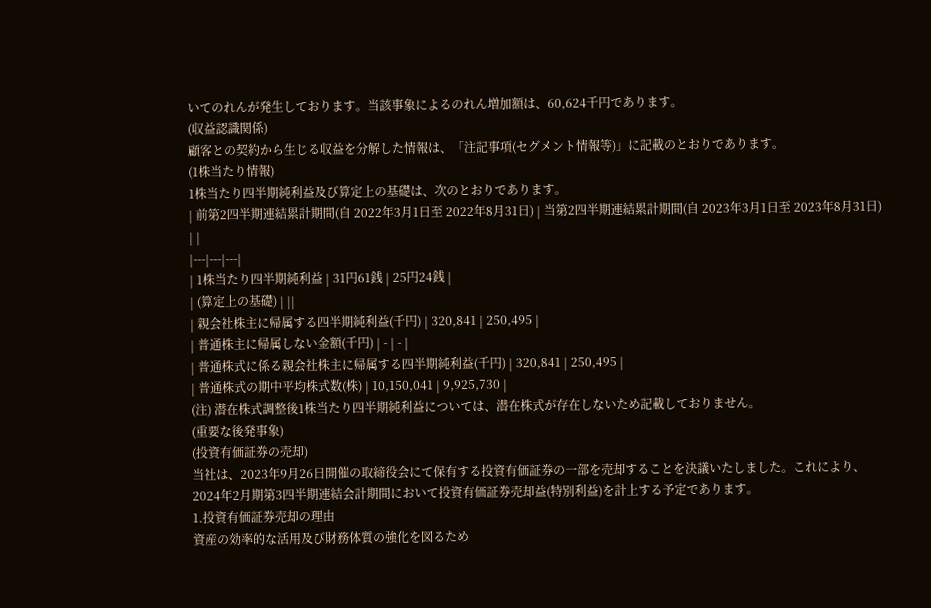いてのれんが発生しております。当該事象によるのれん増加額は、60,624千円であります。
(収益認識関係)
顧客との契約から生じる収益を分解した情報は、「注記事項(セグメント情報等)」に記載のとおりであります。
(1株当たり情報)
1株当たり四半期純利益及び算定上の基礎は、次のとおりであります。
| 前第2四半期連結累計期間(自 2022年3月1日至 2022年8月31日) | 当第2四半期連結累計期間(自 2023年3月1日至 2023年8月31日) | |
|---|---|---|
| 1株当たり四半期純利益 | 31円61銭 | 25円24銭 |
| (算定上の基礎) | ||
| 親会社株主に帰属する四半期純利益(千円) | 320,841 | 250,495 |
| 普通株主に帰属しない金額(千円) | - | - |
| 普通株式に係る親会社株主に帰属する四半期純利益(千円) | 320,841 | 250,495 |
| 普通株式の期中平均株式数(株) | 10,150,041 | 9,925,730 |
(注) 潜在株式調整後1株当たり四半期純利益については、潜在株式が存在しないため記載しておりません。
(重要な後発事象)
(投資有価証券の売却)
当社は、2023年9月26日開催の取締役会にて保有する投資有価証券の一部を売却することを決議いたしました。これにより、2024年2月期第3四半期連結会計期間において投資有価証券売却益(特別利益)を計上する予定であります。
1.投資有価証券売却の理由
資産の効率的な活用及び財務体質の強化を図るため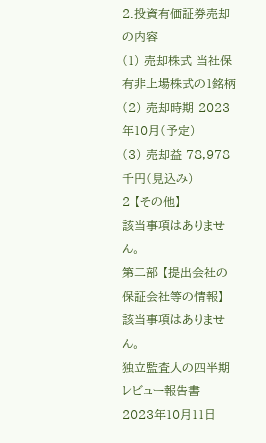2.投資有価証券売却の内容
(1) 売却株式 当社保有非上場株式の1銘柄
(2) 売却時期 2023年10月(予定)
(3) 売却益 78,978千円(見込み)
2 【その他】
該当事項はありません。
第二部 【提出会社の保証会社等の情報】
該当事項はありません。
独立監査人の四半期レビュー報告書
2023年10月11日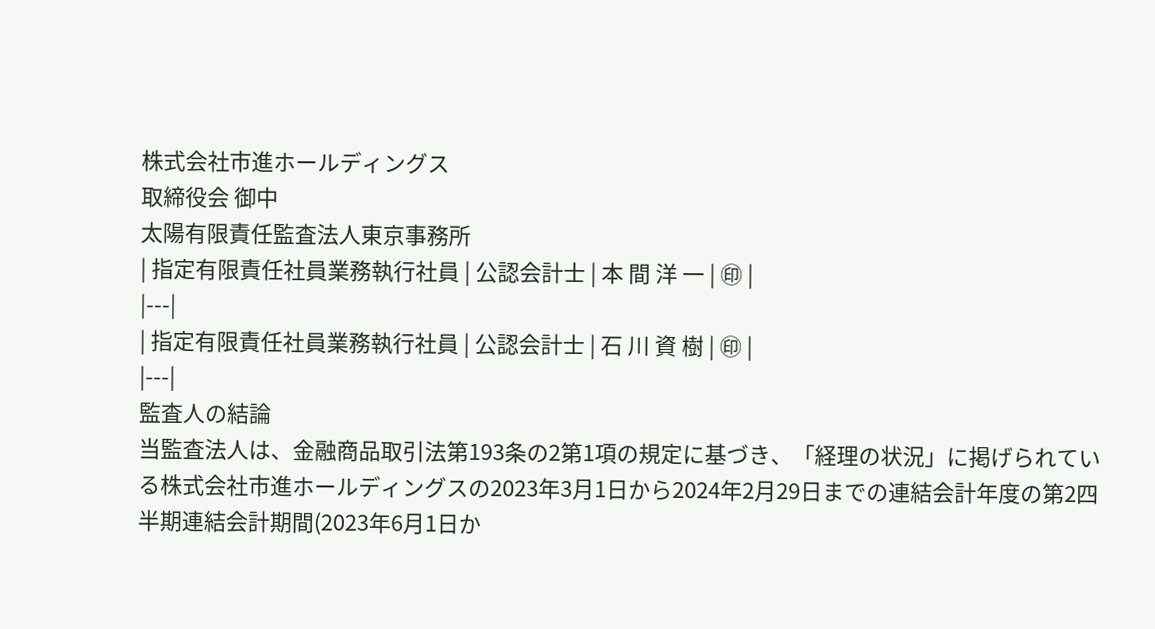株式会社市進ホールディングス
取締役会 御中
太陽有限責任監査法人東京事務所
| 指定有限責任社員業務執行社員 | 公認会計士 | 本 間 洋 一 | ㊞ |
|---|
| 指定有限責任社員業務執行社員 | 公認会計士 | 石 川 資 樹 | ㊞ |
|---|
監査人の結論
当監査法人は、金融商品取引法第193条の2第1項の規定に基づき、「経理の状況」に掲げられている株式会社市進ホールディングスの2023年3月1日から2024年2月29日までの連結会計年度の第2四半期連結会計期間(2023年6月1日か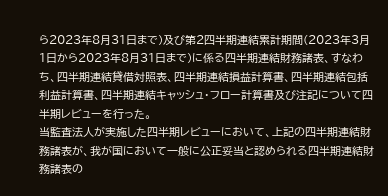ら2023年8月31日まで)及び第2四半期連結累計期間(2023年3月1日から2023年8月31日まで)に係る四半期連結財務諸表、すなわち、四半期連結貸借対照表、四半期連結損益計算書、四半期連結包括利益計算書、四半期連結キャッシュ・フロー計算書及び注記について四半期レビューを行った。
当監査法人が実施した四半期レビューにおいて、上記の四半期連結財務諸表が、我が国において一般に公正妥当と認められる四半期連結財務諸表の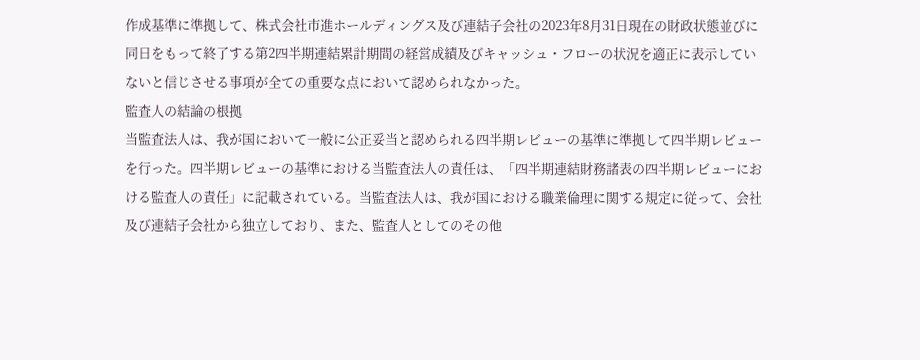作成基準に準拠して、株式会社市進ホールディングス及び連結子会社の2023年8月31日現在の財政状態並びに同日をもって終了する第2四半期連結累計期間の経営成績及びキャッシュ・フローの状況を適正に表示していないと信じさせる事項が全ての重要な点において認められなかった。
監査人の結論の根拠
当監査法人は、我が国において一般に公正妥当と認められる四半期レビューの基準に準拠して四半期レビューを行った。四半期レビューの基準における当監査法人の責任は、「四半期連結財務諸表の四半期レビューにおける監査人の責任」に記載されている。当監査法人は、我が国における職業倫理に関する規定に従って、会社及び連結子会社から独立しており、また、監査人としてのその他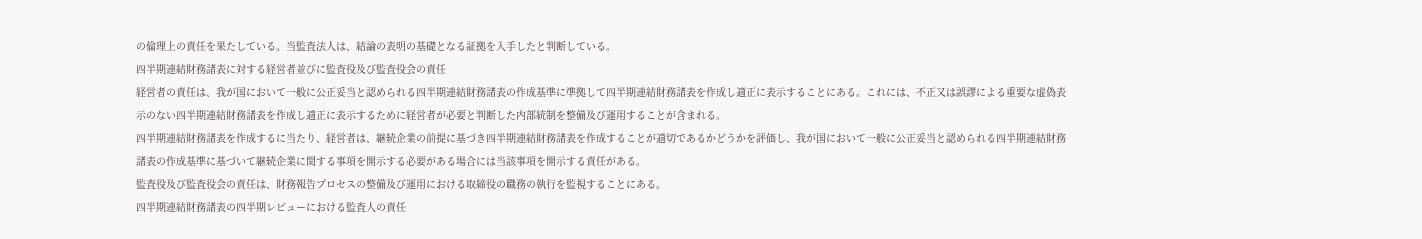の倫理上の責任を果たしている。当監査法人は、結論の表明の基礎となる証拠を入手したと判断している。
四半期連結財務諸表に対する経営者並びに監査役及び監査役会の責任
経営者の責任は、我が国において一般に公正妥当と認められる四半期連結財務諸表の作成基準に準拠して四半期連結財務諸表を作成し適正に表示することにある。これには、不正又は誤謬による重要な虚偽表示のない四半期連結財務諸表を作成し適正に表示するために経営者が必要と判断した内部統制を整備及び運用することが含まれる。
四半期連結財務諸表を作成するに当たり、経営者は、継続企業の前提に基づき四半期連結財務諸表を作成することが適切であるかどうかを評価し、我が国において一般に公正妥当と認められる四半期連結財務諸表の作成基準に基づいて継続企業に関する事項を開示する必要がある場合には当該事項を開示する責任がある。
監査役及び監査役会の責任は、財務報告プロセスの整備及び運用における取締役の職務の執行を監視することにある。
四半期連結財務諸表の四半期レビューにおける監査人の責任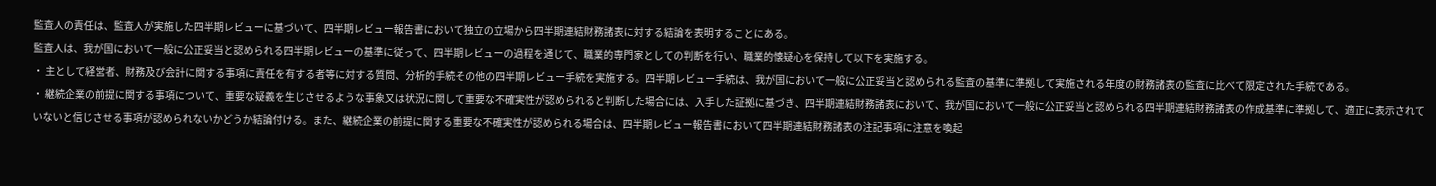監査人の責任は、監査人が実施した四半期レビューに基づいて、四半期レビュー報告書において独立の立場から四半期連結財務諸表に対する結論を表明することにある。
監査人は、我が国において一般に公正妥当と認められる四半期レビューの基準に従って、四半期レビューの過程を通じて、職業的専門家としての判断を行い、職業的懐疑心を保持して以下を実施する。
・ 主として経営者、財務及び会計に関する事項に責任を有する者等に対する質問、分析的手続その他の四半期レビュー手続を実施する。四半期レビュー手続は、我が国において一般に公正妥当と認められる監査の基準に準拠して実施される年度の財務諸表の監査に比べて限定された手続である。
・ 継続企業の前提に関する事項について、重要な疑義を生じさせるような事象又は状況に関して重要な不確実性が認められると判断した場合には、入手した証拠に基づき、四半期連結財務諸表において、我が国において一般に公正妥当と認められる四半期連結財務諸表の作成基準に準拠して、適正に表示されていないと信じさせる事項が認められないかどうか結論付ける。また、継続企業の前提に関する重要な不確実性が認められる場合は、四半期レビュー報告書において四半期連結財務諸表の注記事項に注意を喚起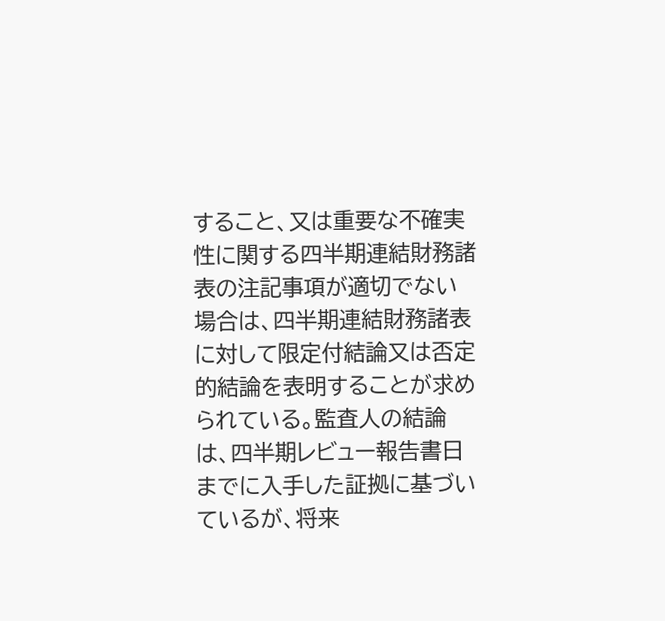すること、又は重要な不確実性に関する四半期連結財務諸表の注記事項が適切でない場合は、四半期連結財務諸表に対して限定付結論又は否定的結論を表明することが求められている。監査人の結論は、四半期レビュー報告書日までに入手した証拠に基づいているが、将来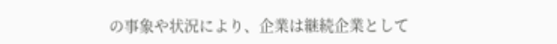の事象や状況により、企業は継続企業として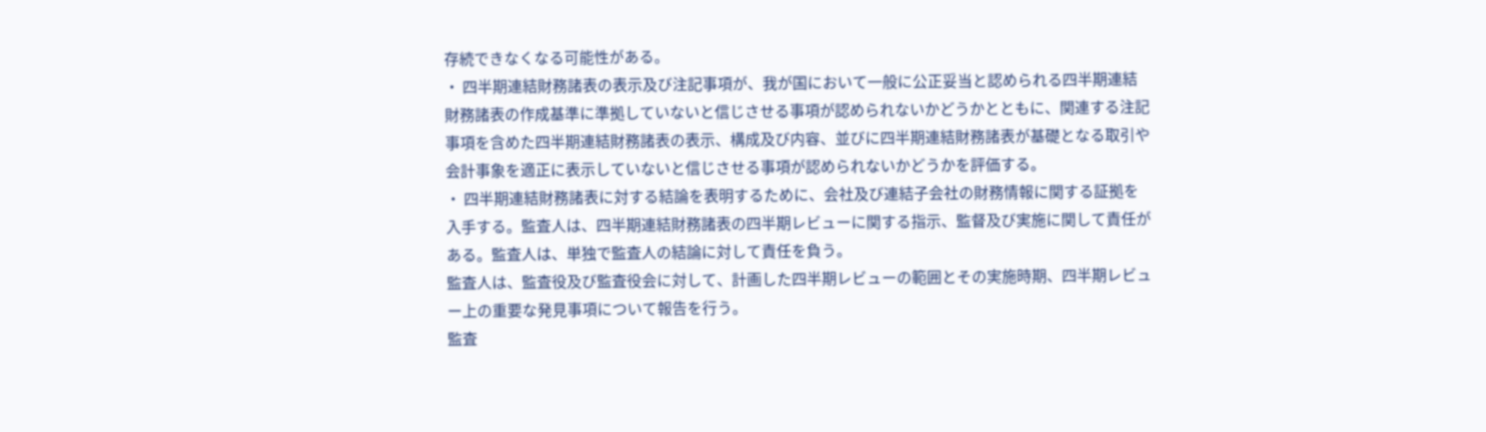存続できなくなる可能性がある。
・ 四半期連結財務諸表の表示及び注記事項が、我が国において一般に公正妥当と認められる四半期連結財務諸表の作成基準に準拠していないと信じさせる事項が認められないかどうかとともに、関連する注記事項を含めた四半期連結財務諸表の表示、構成及び内容、並びに四半期連結財務諸表が基礎となる取引や会計事象を適正に表示していないと信じさせる事項が認められないかどうかを評価する。
・ 四半期連結財務諸表に対する結論を表明するために、会社及び連結子会社の財務情報に関する証拠を入手する。監査人は、四半期連結財務諸表の四半期レビューに関する指示、監督及び実施に関して責任がある。監査人は、単独で監査人の結論に対して責任を負う。
監査人は、監査役及び監査役会に対して、計画した四半期レビューの範囲とその実施時期、四半期レビュー上の重要な発見事項について報告を行う。
監査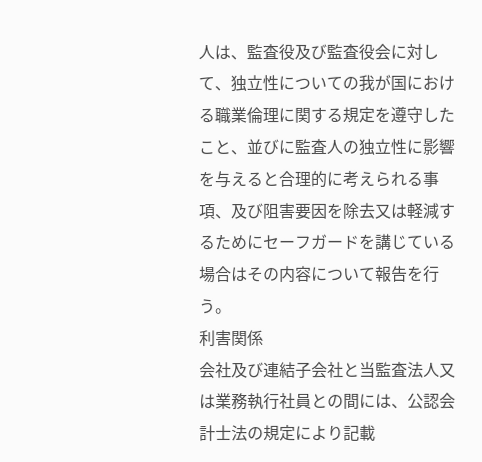人は、監査役及び監査役会に対して、独立性についての我が国における職業倫理に関する規定を遵守したこと、並びに監査人の独立性に影響を与えると合理的に考えられる事項、及び阻害要因を除去又は軽減するためにセーフガードを講じている場合はその内容について報告を行う。
利害関係
会社及び連結子会社と当監査法人又は業務執行社員との間には、公認会計士法の規定により記載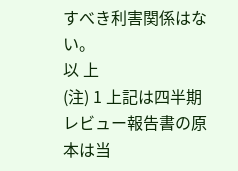すべき利害関係はない。
以 上
(注) 1 上記は四半期レビュー報告書の原本は当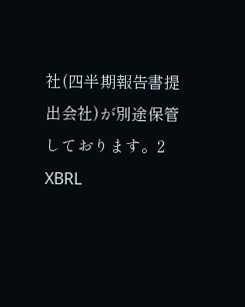社(四半期報告書提出会社)が別途保管しております。2 XBRL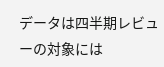データは四半期レビューの対象には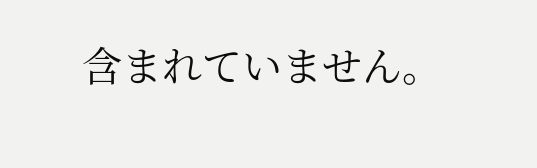含まれていません。